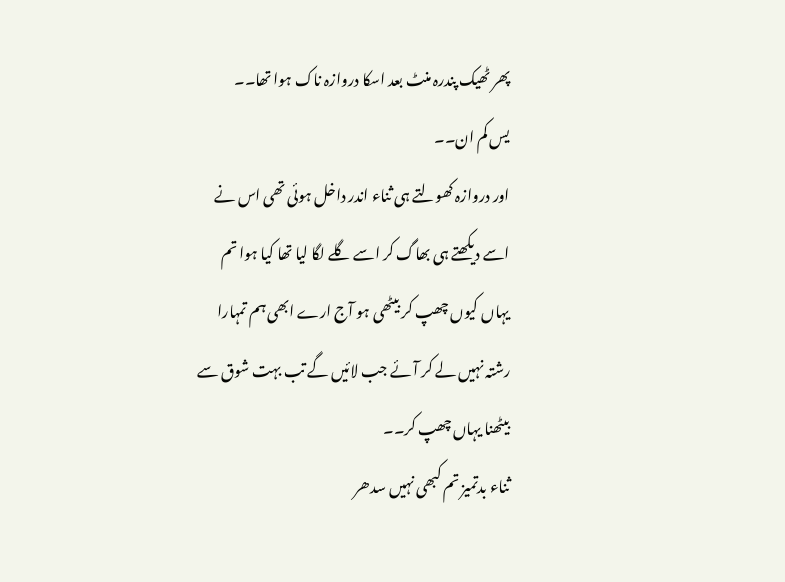پھر ٹھیک پندرہ منٹ بعد اسکا دروازہ ناک ہوا تھا۔۔
یس کم ان۔۔
اور دروازہ کھولتے ہی ثناء اندر داخل ہوئی تھی اس نے اسے دیکھتے ہی بھاگ کر اسے گلے لگا لیا تھا کیا ہوا تم یہاں کیوں چھپ کر بیٹھی ہو آج ارے ابھی ہم تمہارا رشتہ نہیں لے کر آئے جب لائیں گے تب بہت شوق سے بیٹھنا یہاں چھپ کر۔۔
ثناء بدتمیز تم کبھی نہیں سدھر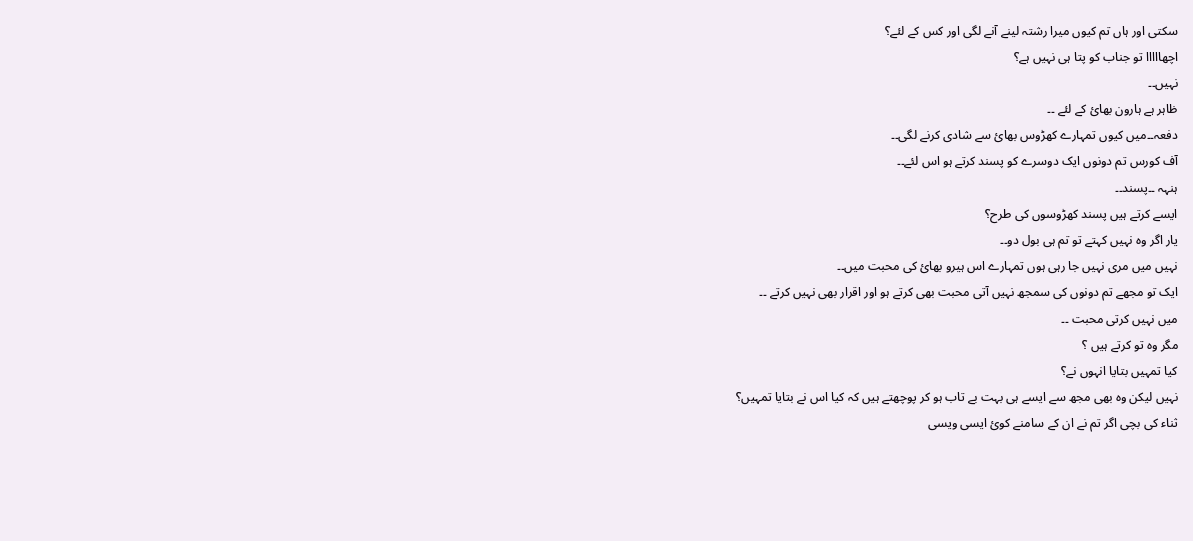سکتی اور ہاں تم کیوں میرا رشتہ لینے آنے لگی اور کس کے لئے؟
اچھااااا تو جناب کو پتا ہی نہیں ہے؟
نہیں۔۔
ظاہر ہے ہارون بھائ کے لئے ۔۔
دفعہ۔۔میں کیوں تمہارے کھڑوس بھائ سے شادی کرنے لگی۔۔
آف کورس تم دونوں ایک دوسرے کو پسند کرتے ہو اس لئے۔۔
ہنہہ ۔۔پسند۔۔
ایسے کرتے ہیں پسند کھڑوسوں کی طرح؟
یار اگر وہ نہیں کہتے تو تم ہی بول دو۔۔
نہیں میں مری نہیں جا رہی ہوں تمہارے اس ہیرو بھائ کی محبت میں۔۔
ایک تو مجھے تم دونوں کی سمجھ نہیں آتی محبت بھی کرتے ہو اور اقرار بھی نہیں کرتے ۔۔
میں نہیں کرتی محبت ۔۔
مگر وہ تو کرتے ہیں ؟
کیا تمہیں بتایا انہوں نے؟
نہیں لیکن وہ بھی مجھ سے ایسے ہی بہت بے تاب ہو کر پوچھتے ہیں کہ کیا اس نے بتایا تمہیں؟
ثناء کی بچی اگر تم نے ان کے سامنے کوئ ایسی ویسی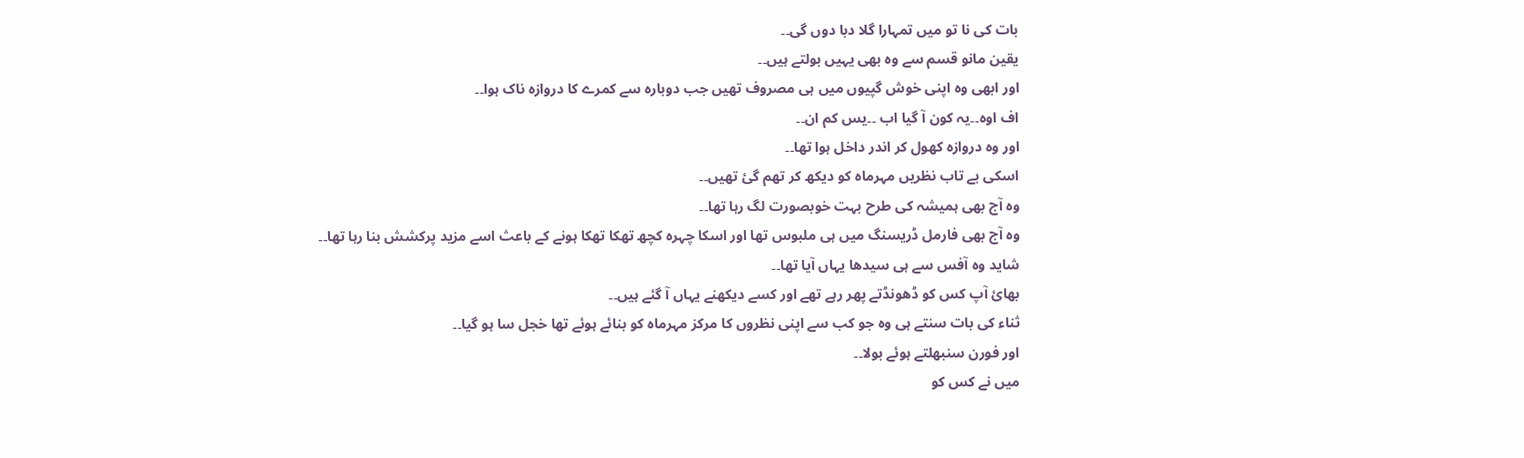بات کی نا تو میں تمہارا گلا دبا دوں گی۔۔
یقین مانو قسم سے وہ بھی یہیں بولتے ہیں۔۔
اور ابھی وہ اپنی خوش گپیوں میں ہی مصروف تھیں جب دوبارہ سے کمرے کا دروازہ ناک ہوا۔۔
اف اوہ۔۔یہ کون آ گیا اب ۔۔یس کم ان۔۔
اور وہ دروازہ کھول کر اندر داخل ہوا تھا۔۔
اسکی بے تاب نظریں مہرماہ کو دیکھ کر تھم گئ تھیں۔۔
وہ آج بھی ہمیشہ کی طرح بہت خوبصورت لگ رہا تھا۔۔
وہ آج بھی فارمل ڈریسنگ میں ہی ملبوس تھا اور اسکا چہرہ کچھ تھکا تھکا ہونے کے باعث اسے مزید پرکشش بنا رہا تھا۔۔
شاید وہ آفس سے ہی سیدھا یہاں آیا تھا۔۔
بھائ آپ کس کو ڈھونڈتے پھر رہے تھے اور کسے دیکھنے یہاں آ گئے ہیں۔۔
ثناء کی بات سنتے ہی وہ جو کب سے اپنی نظروں کا مرکز مہرماہ کو بنائے ہوئے تھا خجل سا ہو گیا۔۔
اور فورن سنبھلتے ہوئے بولا۔۔
میں نے کس کو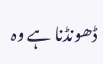ڈھونڈنا ہے وہ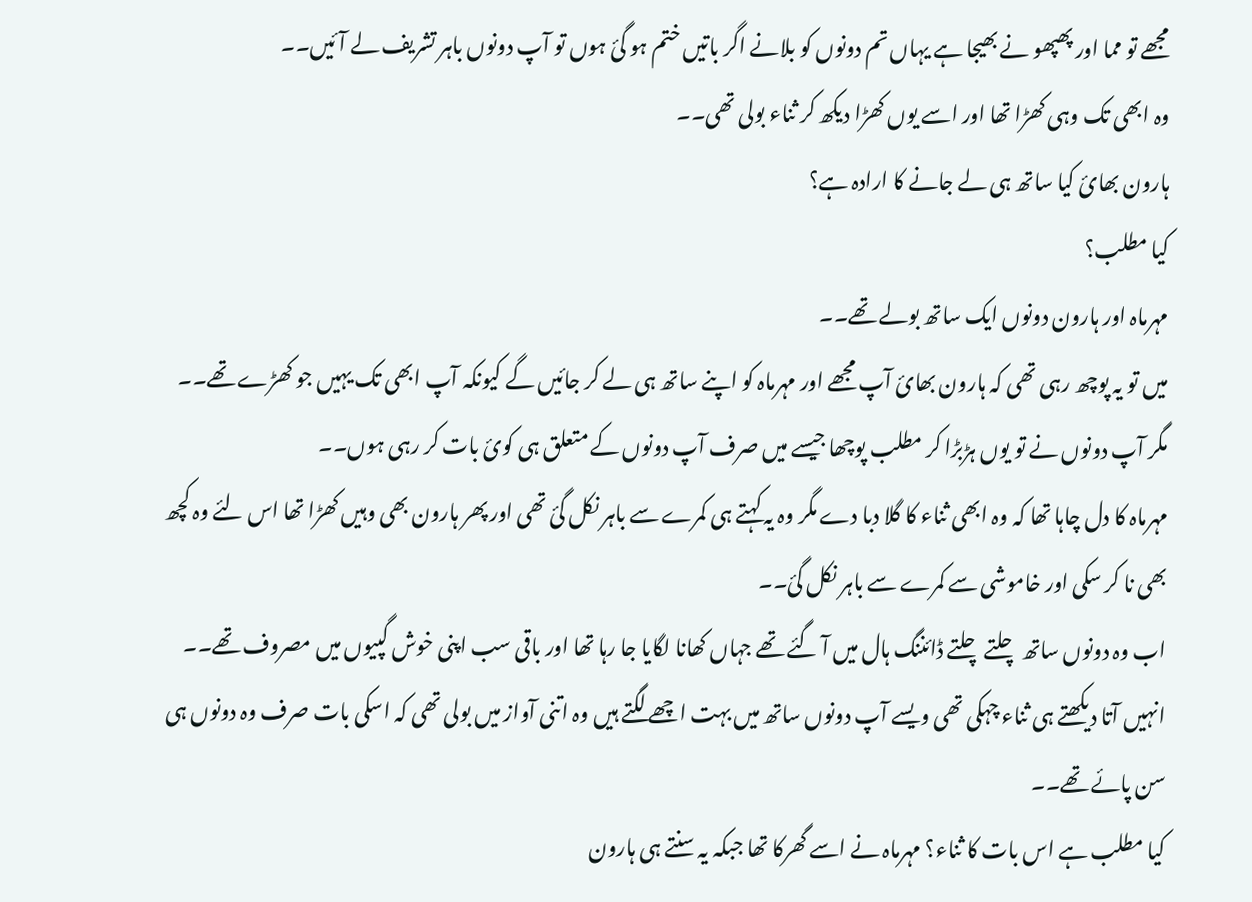مجھے تو مما اور پھپھو نے بھیجا ہے یہاں تم دونوں کو بلانے اگر باتیں ختم ہو گئ ہوں تو آپ دونوں باہر تشریف لے آئیں۔۔
وہ ابھی تک وہی کھڑا تھا اور اسے یوں کھڑا دیکھ کر ثناء بولی تھی۔۔
ہارون بھائ کیا ساتھ ہی لے جانے کا ارادہ ہے؟
کیا مطلب؟
مہرماہ اور ہارون دونوں ایک ساتھ بولے تھے۔۔
میں تو یہ پوچھ رہی تھی کہ ہارون بھائ آپ مجھے اور مہرماہ کو اپنے ساتھ ہی لے کر جائیں گے کیونکہ آپ ابھی تک یہیں جو کھڑے تھے۔۔
مگر آپ دونوں نے تو یوں ہڑبڑا کر مطلب پوچھا جیسے میں صرف آپ دونوں کے متعلق ہی کوئ بات کر رہی ہوں۔۔
مہرماہ کا دل چاہا تھا کہ وہ ابھی ثناء کا گلا دبا دے مگر وہ یہ کہتے ہی کمرے سے باہر نکل گئ تھی اور پھر ہارون بھی وہیں کھڑا تھا اس لئے وہ کچھ بھی نا کر سکی اور خاموشی سے کمرے سے باہر نکل گئ۔۔
اب وہ دونوں ساتھ چلتے چلتے ڈائننگ ہال میں آ گئے تھے جہاں کھانا لگایا جا رہا تھا اور باقی سب اپنی خوش گپیوں میں مصروف تھے۔۔
انہیں آتا دیکھتے ہی ثناء چہکی تھی ویسے آپ دونوں ساتھ میں بہت اچھے لگتے ہیں وہ اتنی آواز میں بولی تھی کہ اسکی بات صرف وہ دونوں ہی سن پائے تھے۔۔
کیا مطلب ہے اس بات کا ثناء؟ مہرماہ نے اسے گھرکا تھا جبکہ یہ سنتے ہی ہارون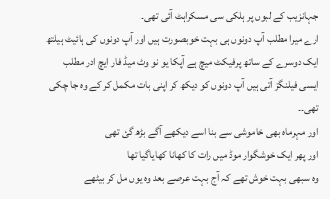جہانزیب کے لبوں پر ہلکی سی مسکراہٹ آئی تھی۔
ارے میرا مطلب آپ دونوں ہی بہت خوبصورت ہیں اور آپ دونوں کی ہائیٹ ہیلتھ ایک دوسرے کے ساتھ پرفیکٹ میچ ہے آپکا یو نو وٹ میڈ فار ایچ ادر مطلب ایسی فیلنگز آتی ہیں آپ دونوں کو دیکھ کر اپنی بات مکمل کر کے وہ جا چکی تھی۔۔
اور مہرماہ بھی خاموشی سے بنا اسے دیکھے آگے بڑھ گئ تھی
اور پھر ایک خوشگوار موڈ میں رات کا کھانا کھایاگیا تھا
وہ سبھی بہت خوش تھے کہ آج بہت عرصے بعد وہ یوں مل کر بیٹھے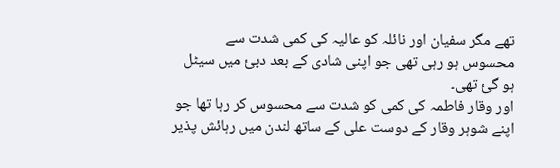تھے مگر سفیان اور نائلہ کو عالیہ کی کمی شدت سے محسوس ہو رہی تھی جو اپنی شادی کے بعد دبئ میں سیٹل ہو گئ تھی۔
اور وقار فاطمہ کی کمی کو شدت سے محسوس کر رہا تھا جو اپنے شوہر وقار کے دوست علی کے ساتھ لندن میں رہائش پذیر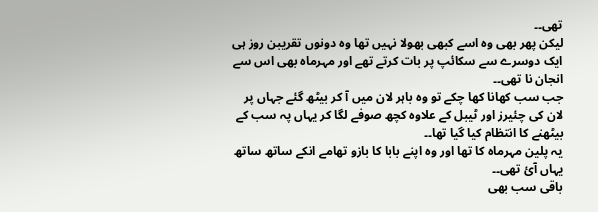تھی۔۔
لیکن پھر بھی وہ اسے کبھی بھولا نہیں تھا وہ دونوں تقریبن روز ہی ایک دوسرے سے سکائپ پر بات کرتے تھے اور مہرماہ بھی اس سے انجان نا تھی۔۔
جب سب کھانا کھا چکے تو وہ باہر لان میں آ کر بیٹھ گئے جہاں پر لان کی چئیرز اور ٹیبل کے علاوہ کچھ صوفے لگا کر یہاں پہ سب کے بیٹھنے کا انتظام کیا گیا تھا۔۔
یہ پلین مہرماہ کا تھا اور وہ اپنے بابا کا بازو تھامے انکے ساتھ ساتھ یہاں آئ تھی۔۔
باقی سب بھی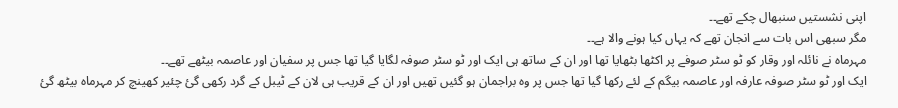اپنی نشستیں سنبھال چکے تھے۔۔
مگر سبھی اس بات سے انجان تھے کہ یہاں کیا ہونے والا ہے۔۔
مہرماہ نے نائلہ اور وقار کو ٹو سٹر صوفے پر اکٹھا بٹھایا تھا اور ان کے ساتھ ہی ایک اور ٹو سٹر صوفہ لگایا گیا تھا جس پر سفیان اور عاصمہ بیٹھے تھے۔۔
ایک اور ٹو سٹر صوفہ عارفہ اور عاصمہ بیگم کے لئے رکھا گیا تھا جس پر وہ براجمان ہو گئیں تھیں اور ان کے قریب ہی لان کے ٹیبل کے گرد رکھی گئ چئیر کھینچ کر مہرماہ بیٹھ گئ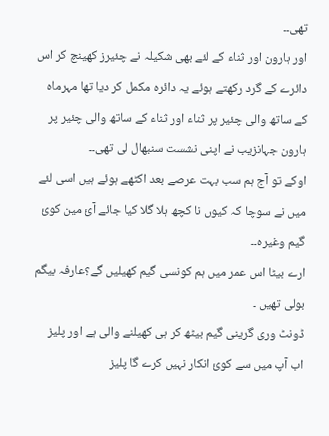تھی۔۔
اور ہارون اور ثناء کے لئے بھی شکیلہ نے چئیرز کھینچ کر اس دائرے کے گرد رکھتے ہوئے یہ دائرہ مکمل کر دیا تھا مہرماہ کے ساتھ والی چئیر پر ثناء اور ثناء کے ساتھ والی چئیر پر ہارون جہانزیب نے اپنی نشست سنبھال لی تھی۔۔
اوکے تو آج ہم سب بہت عرصے بعد اکٹھے ہوئے ہیں اسی لئے میں نے سوچا کہ کیوں نا کچھ ہلا گلا کیا جائے آئ مین کوئ گیم وغیرہ۔۔
ارے بیٹا اس عمر میں ہم کونسی گیم کھیلیں گے؟عارفہ بیگم بولی تھیں ۔
ڈونٹ وری گرینی گیم بیٹھ کر ہی کھیلنے والی ہے اور پلیز اب آپ میں سے کوئ انکار نہیں کرے گا پلیز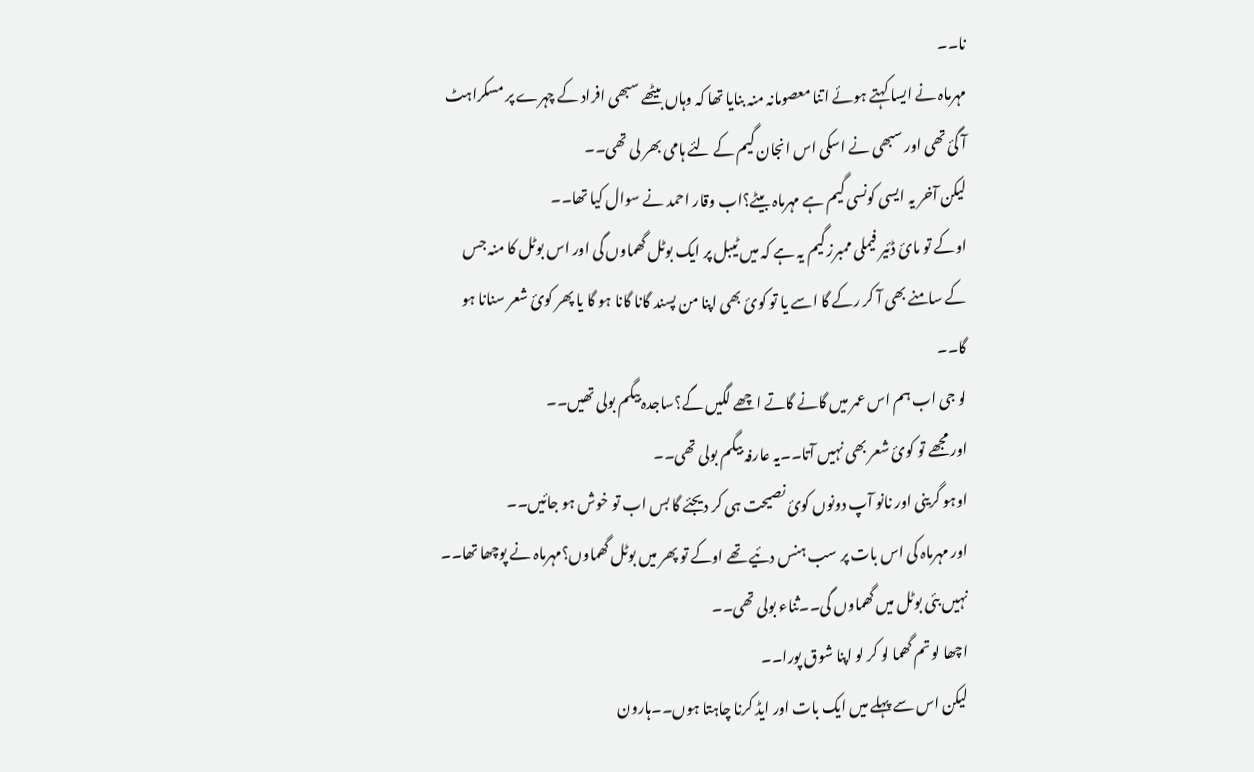نا۔۔
مہرماہ نے ایسا کہتے ہوئے اتنا معصومانہ منہ بنایا تھا کہ وہاں بیٹھے سبھی افراد کے چہرے پر مسکراہٹ آ گئ تھی اور سبھی نے اسکی اس انجان گیم کے لئے ہامی بھر لی تھی۔۔
لیکن آخر یہ ایسی کونسی گیم ہے مہرماہ بیٹے؟اب وقار احمد نے سوال کیا تھا۔۔
اوکے تو مائ ڈئیر فیملی ممبرز گیم یہ ہے کہ میں ٹیبل پر ایک بوٹل گھماوں گی اور اس بوٹل کا منہ جس کے سامنے بھی آ کر رکے گا اسے یا تو کوئ بھی اپنا من پسند گانا گانا ہو گا یا پھر کوئ شعر سنانا ہو گا۔۔
لو جی اب ہم اس عمر میں گانے گاتے اچھے لگیں گے؟ساجدہ بیگم بولی تھیں۔۔
اور مجھے تو کوئ شعر بھی نہیں آتا۔۔یہ عارفہ بیگم بولی تھی۔۔
اوہو گرینی اور نانو آپ دونوں کوئ نصیحت ہی کر دیجئے گا بس اب تو خوش ہو جائیں۔۔
اور مہرماہ کی اس بات پر سب ہنس دئیے تھے اوکے تو پھر میں بوٹل گھماوں؟مہرماہ نے پوچھا تھا۔۔
نہیں بئی بوٹل میں گھماوں گی۔۔ثناء بولی تھی۔۔
اچھا لو تم گھما لو کر لو اپنا شوق پورا۔۔
لیکن اس سے پہلے میں ایک بات اور ایڈ کرنا چاہتا ہوں۔۔ہارون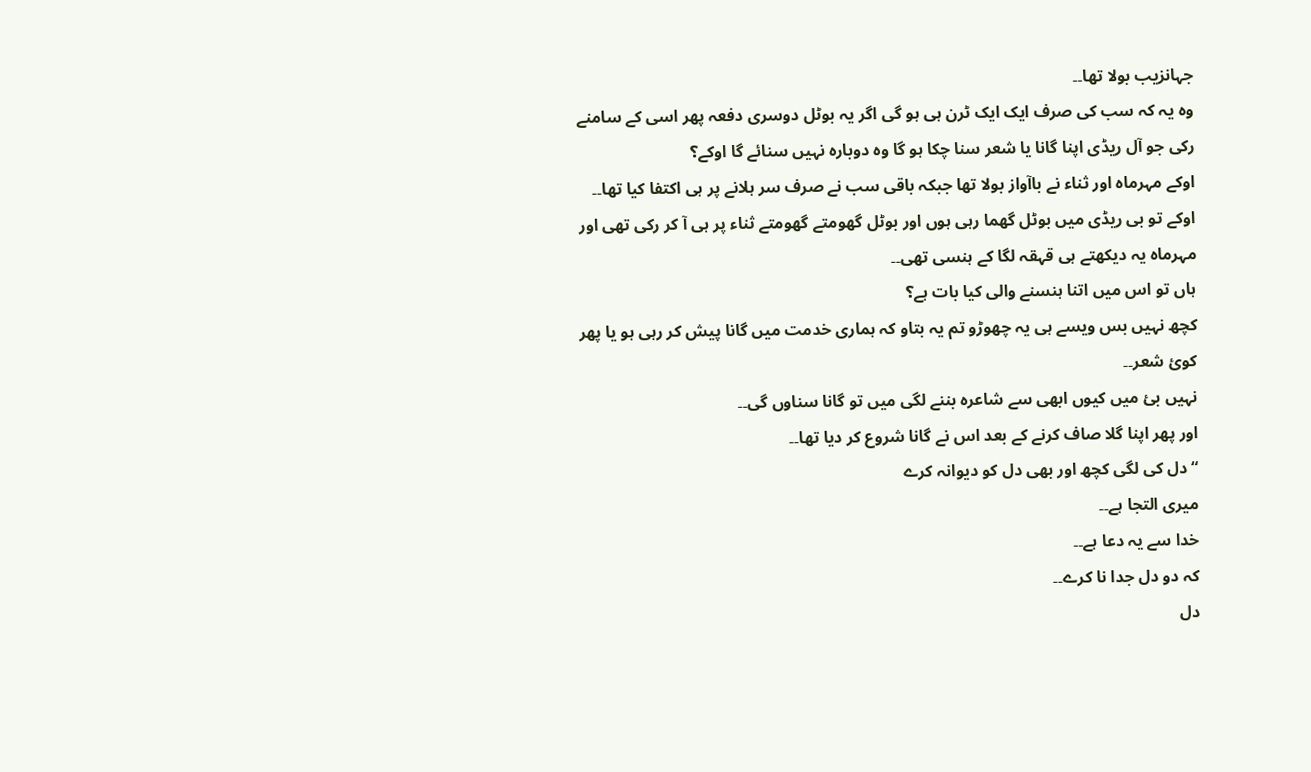جہانزیب بولا تھا۔۔
وہ یہ کہ سب کی صرف ایک ایک ٹرن ہی ہو گی اگر یہ بوٹل دوسری دفعہ پھر اسی کے سامنے رکی جو آل ریڈی اپنا گانا یا شعر سنا چکا ہو گا وہ دوبارہ نہیں سنائے گا اوکے؟
اوکے مہرماہ اور ثناء نے باآواز بولا تھا جبکہ باقی سب نے صرف سر ہلانے پر ہی اکتفا کیا تھا۔۔
اوکے تو بی ریڈی میں بوٹل گھما رہی ہوں اور بوٹل گھومتے گھومتے ثناء پر ہی آ کر رکی تھی اور مہرماہ یہ دیکھتے ہی قہقہ لگا کے ہنسی تھی۔۔
ہاں تو اس میں اتنا ہنسنے والی کیا بات ہے؟
کچھ نہیں بس ویسے ہی یہ چھوڑو تم یہ بتاو کہ ہماری خدمت میں گانا پیش کر رہی ہو یا پھر کوئ شعر۔۔
نہیں بئ میں کیوں ابھی سے شاعرہ بننے لگی میں تو گانا سناوں گی۔۔
اور پھر اپنا گلا صاف کرنے کے بعد اس نے گانا شروع کر دیا تھا۔۔
“دل کی لگی کچھ اور بھی دل کو دیوانہ کرے
میری التجا ہے۔۔
خدا سے یہ دعا ہے۔۔
کہ دو دل جدا نا کرے۔۔
دل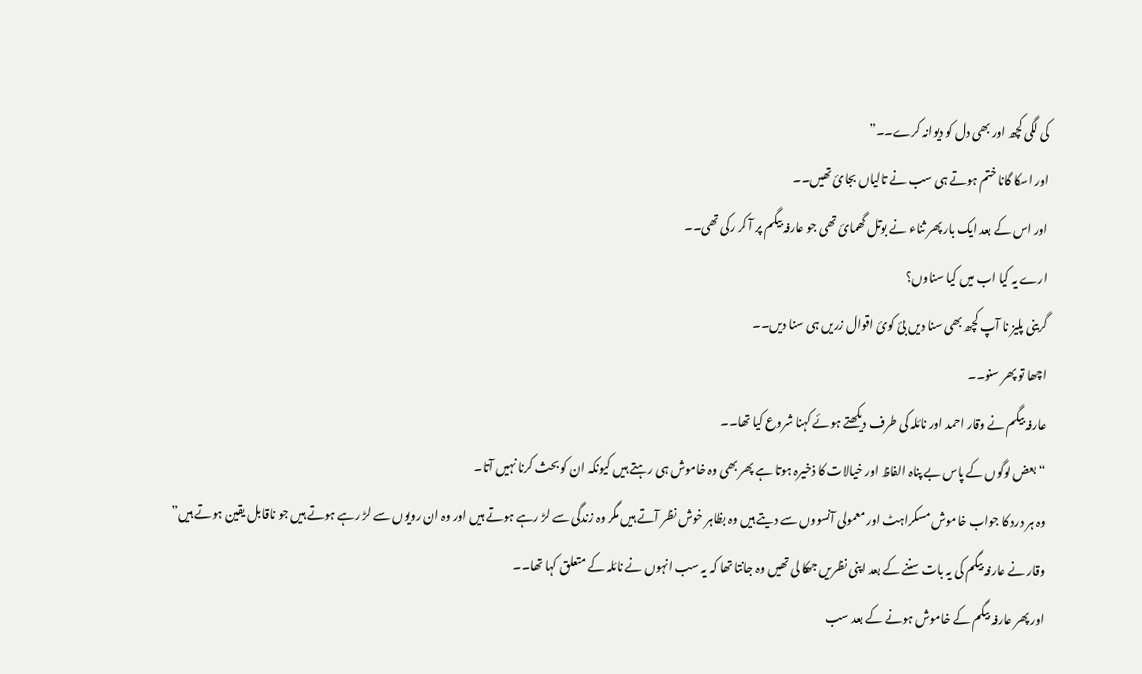کی لگی کچھ اور بھی دل کو دیوانہ کرے۔۔”
اور اسکا گانا ختم ہوتے ہی سب نے تالیاں بجائ تھیں۔۔
اور اس کے بعد ایک بار پھر ثناء نے بوتل گھمائ تھی جو عارفہ بیگم پر آ کر رکی تھی۔۔
ارے یہ کیا اب میں کیا سناوں؟
گرینی پلیز نا آپ کچھ بھی سنا دیں بئ کوئ اقوال زریں ہی سنا دیں۔۔
اچھا تو پھر سنو۔۔
عارفہ بیگم نے وقار احمد اور نائلہ کی طرف دیکھتے ہوئے کہنا شروع کیا تھا۔۔
“بعض لوگوں کے پاس بے پناہ الفاظ اور خیالات کا ذخیرہ ہوتا ہے پھر بھی وہ خاموش ہی رہتے ہیں کیونکہ ان کو بحث کرنا نہیں آتا۔
وہ ہر درد کا جواب خاموش مسکراہٹ اور معمولی آنسووں سے دیتے ہیں وہ بظاہر خوش نظر آتے ہیں مگر وہ زندگی سے لڑ رہے ہوتے ہیں اور وہ ان رویوں سے لڑ رہے ہوتے ہیں جو ناقابل یقین ہوتے ہیں”
وقار نے عارفہ بیگم کی یہ بات سننے کے بعد اپنی نظریں جھکا لی تھیں وہ جانتا تھا کہ یہ سب انہوں نے نائلہ کے متعلق کہا تھا۔۔
اور پھر عارفہ بیگم کے خاموش ہونے کے بعد سب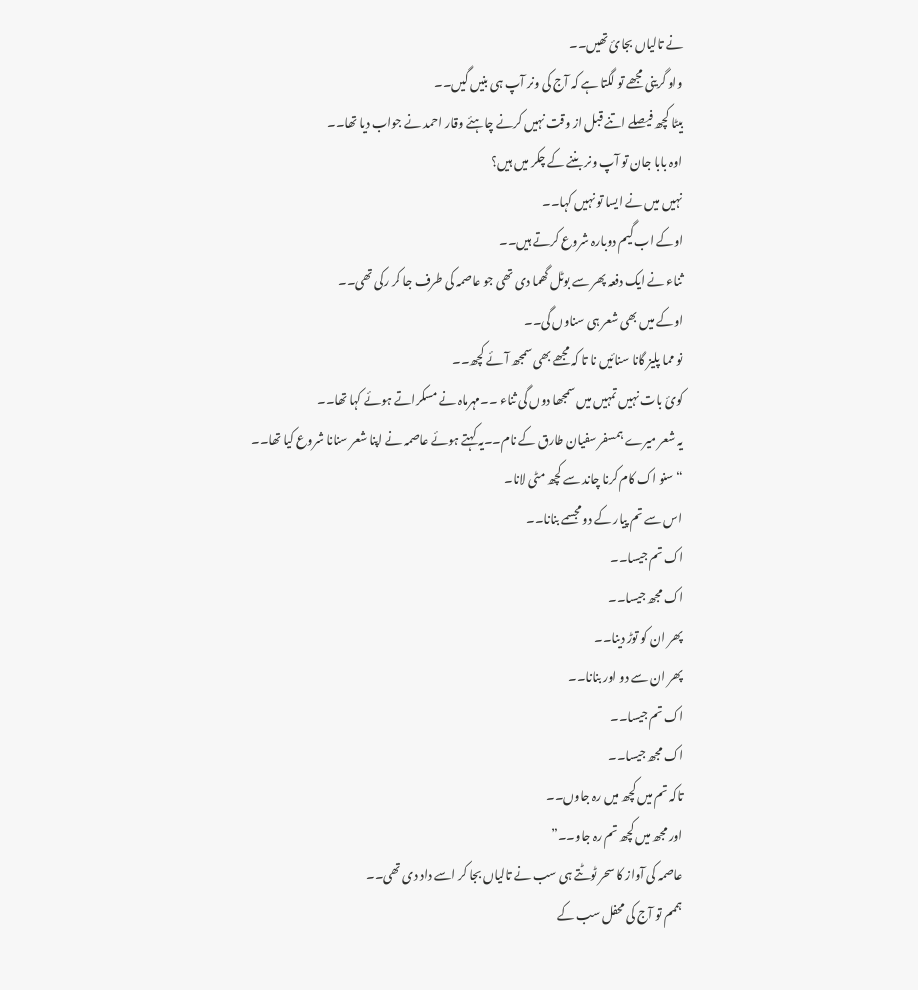نے تالیاں بجائ تھیں۔۔
واو گرینی مجھے تو لگتا ہے کہ آج کی ونر آپ ہی بنیں گیں۔۔
بیٹا کچھ فیصلے اتنے قبل از وقت نہیں کرنے چاہئے وقار احمد نے جواب دیا تھا۔۔
اوہ بابا جان تو آپ ونر بننے کے چکر میں ہیں؟
نہیں میں نے ایسا تو نہیں کہا۔۔
اوکے اب گیم دوبارہ شروع کرتے ہیں۔۔
ثناء نے ایک دفعہ پھر سے بوٹل گھما دی تھی جو عاصمہ کی طرف جا کر رکی تھی۔۔
اوکے میں بھی شعر ہی سناوں گی۔۔
نو مما پلیز گانا سنائیں نا تا کہ مجھے بھی سمجھ آئے کچھ۔۔
کوئ بات نہیں تمہیں میں سمجھا دوں گی ثناء ۔۔مہرماہ نے مسکراتے ہوئے کہا تھا۔۔
یہ شعر میرے ہمسفر سفیان طارق کے نام۔۔یہ کہتے ہوئے عاصمہ نے اپنا شعر سنانا شروع کیا تھا۔۔
“سنو اک کام کرنا چاند سے کچھ مٹی لانا۔
اس سے تم پیار کے دو مجسمے بنانا۔۔
اک تم جیسا۔۔
اک مجھ جیسا۔۔
پھر ان کو توڑ دینا۔۔
پھر ان سے دو اور بنانا۔۔
اک تم جیسا۔۔
اک مجھ جیسا۔۔
تاکہ تم میں کچھ میں رہ جاوں۔۔
اور مجھ میں کچھ تم رہ جاو۔۔”
عاصمہ کی آواز کا سحر ٹوٹتے ہی سب نے تالیاں بجا کر اسے داد دی تھی۔۔
ہممم تو آج کی محفل سب کے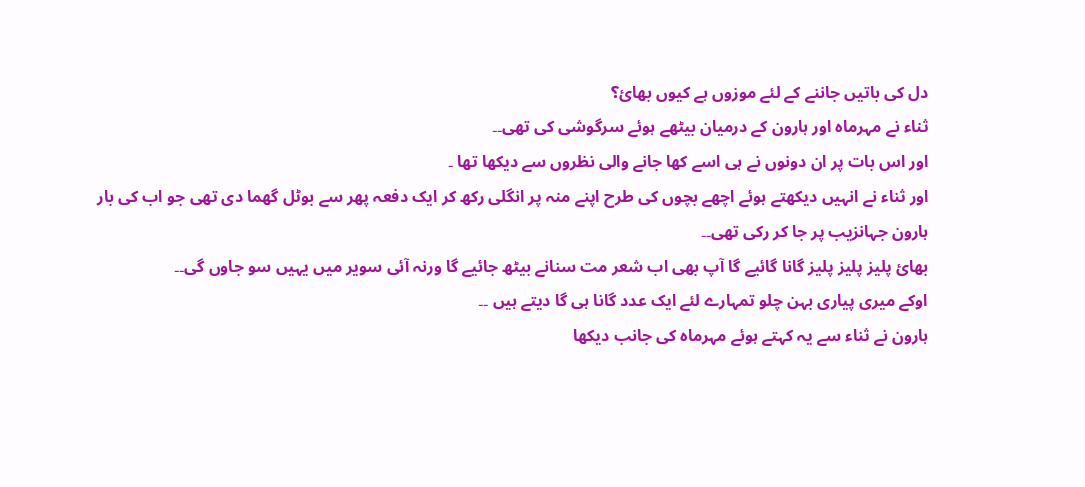دل کی باتیں جاننے کے لئے موزوں ہے کیوں بھائ؟
ثناء نے مہرماہ اور ہارون کے درمیان بیٹھے ہوئے سرگوشی کی تھی۔۔
اور اس بات پر ان دونوں نے ہی اسے کھا جانے والی نظروں سے دیکھا تھا ۔
اور ثناء نے انہیں دیکھتے ہوئے اچھے بچوں کی طرح اپنے منہ پر انگلی رکھ کر ایک دفعہ پھر سے بوٹل گھما دی تھی جو اب کی بار ہارون جہانزیب پر جا کر رکی تھی۔۔
بھائ پلیز پلیز پلیز گانا گائیے گا آپ بھی اب شعر مت سنانے بیٹھ جائیے گا ورنہ آئی سویر میں یہیں سو جاوں گی۔۔
اوکے میری پیاری بہن چلو تمہارے لئے ایک عدد گانا ہی گا دیتے ہیں ۔۔
ہارون نے ثناء سے یہ کہتے ہوئے مہرماہ کی جانب دیکھا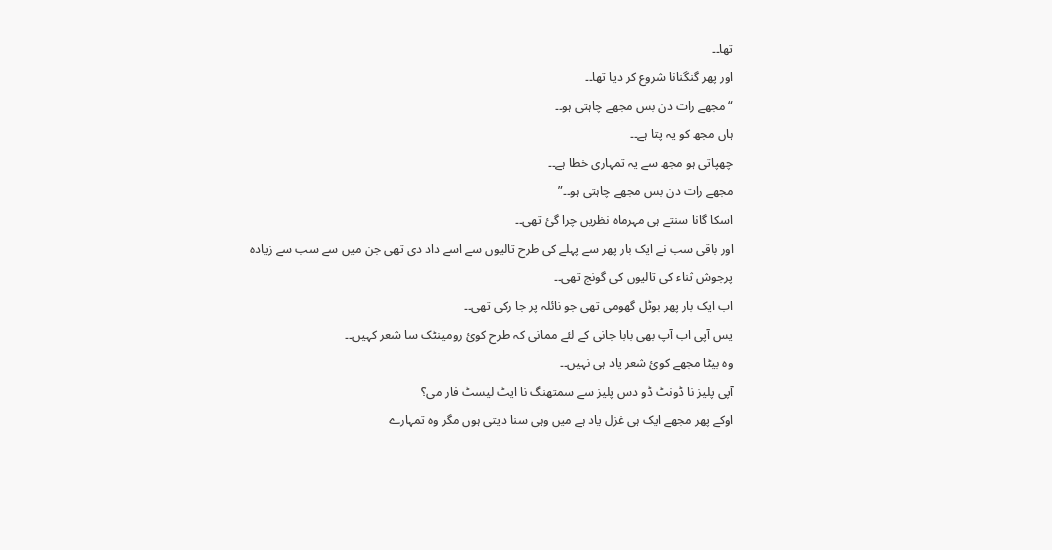تھا۔۔
اور پھر گنگنانا شروع کر دیا تھا۔۔
“مجھے رات دن بس مجھے چاہتی ہو۔۔
ہاں مجھ کو یہ پتا ہے۔۔
چھپاتی ہو مجھ سے یہ تمہاری خطا ہے۔۔
مجھے رات دن بس مجھے چاہتی ہو۔۔”
اسکا گانا سنتے ہی مہرماہ نظریں چرا گئ تھی۔۔
اور باقی سب نے ایک بار پھر سے پہلے کی طرح تالیوں سے اسے داد دی تھی جن میں سے سب سے زیادہ پرجوش ثناء کی تالیوں کی گونج تھی۔۔
اب ایک بار پھر بوٹل گھومی تھی جو نائلہ پر جا رکی تھی۔۔
یس آپی اب آپ بھی بابا جانی کے لئے ممانی کہ طرح کوئ رومینٹک سا شعر کہیں۔۔
وہ بیٹا مجھے کوئ شعر یاد ہی نہیں۔۔
آپی پلیز نا ڈونٹ ڈو دس پلیز سے سمتھنگ نا ایٹ لیسٹ فار می؟
اوکے پھر مجھے ایک ہی غزل یاد ہے میں وہی سنا دیتی ہوں مگر وہ تمہارے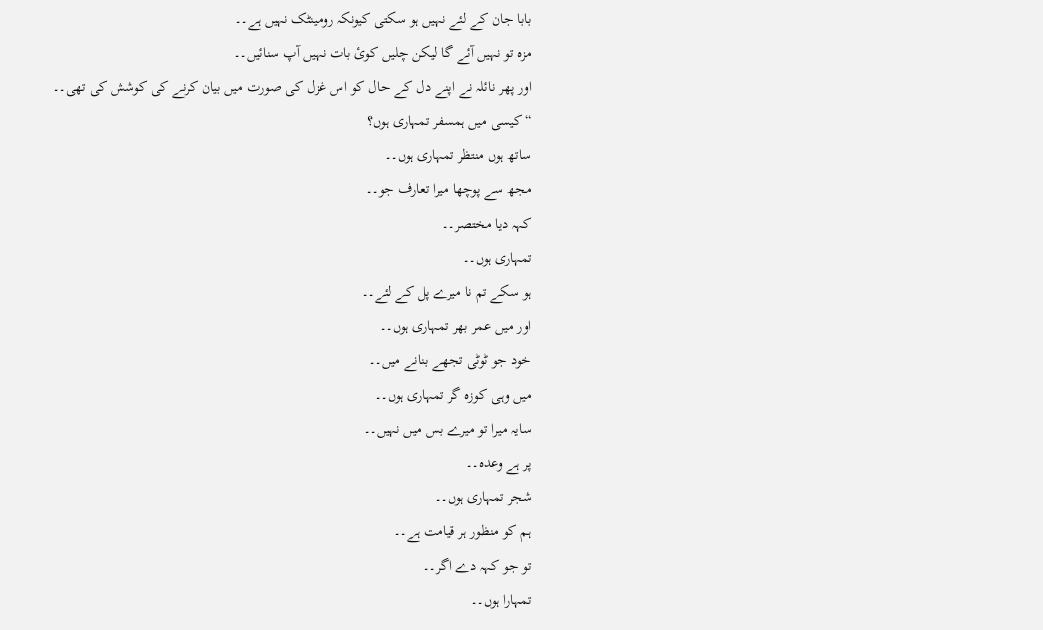بابا جان کے لئے نہیں ہو سکتی کیونکہ رومینٹک نہیں ہے۔۔
مزہ تو نہیں آئے گا لیکن چلیں کوئ بات نہیں آپ سنائیں۔۔
اور پھر نائلہ نے اپنے دل کے حال کو اس غزل کی صورت میں بیان کرنے کی کوشش کی تھی۔۔
“کیسی میں ہمسفر تمہاری ہوں؟
ساتھ ہوں منتظر تمہاری ہوں۔۔
مجھ سے پوچھا میرا تعارف جو۔۔
کہہ دیا مختصر۔۔
تمہاری ہوں۔۔
ہو سکے تم نا میرے پل کے لئے۔۔
اور میں عمر بھر تمہاری ہوں۔۔
خود جو ٹوٹی تجھے بنانے میں۔۔
میں وہی کوزہ گر تمہاری ہوں۔۔
سایہ میرا تو میرے بس میں نہیں۔۔
پر ہے وعدہ۔۔
شجر تمہاری ہوں۔۔
ہم کو منظور ہر قیامت ہے۔۔
تو جو کہہ دے اگر۔۔
تمہارا ہوں۔۔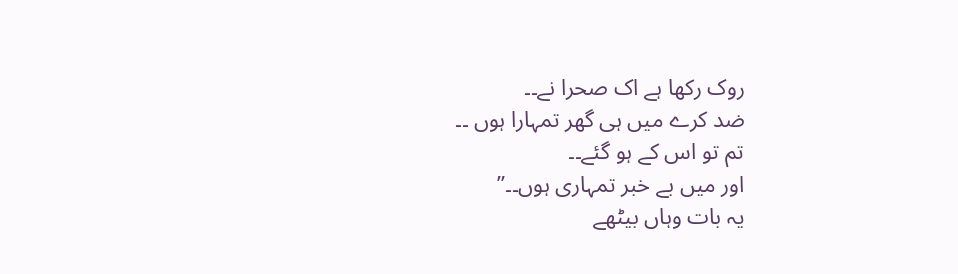روک رکھا ہے اک صحرا نے۔۔
ضد کرے میں ہی گھر تمہارا ہوں ۔۔
تم تو اس کے ہو گئے۔۔
اور میں بے خبر تمہاری ہوں۔۔”
یہ بات وہاں بیٹھے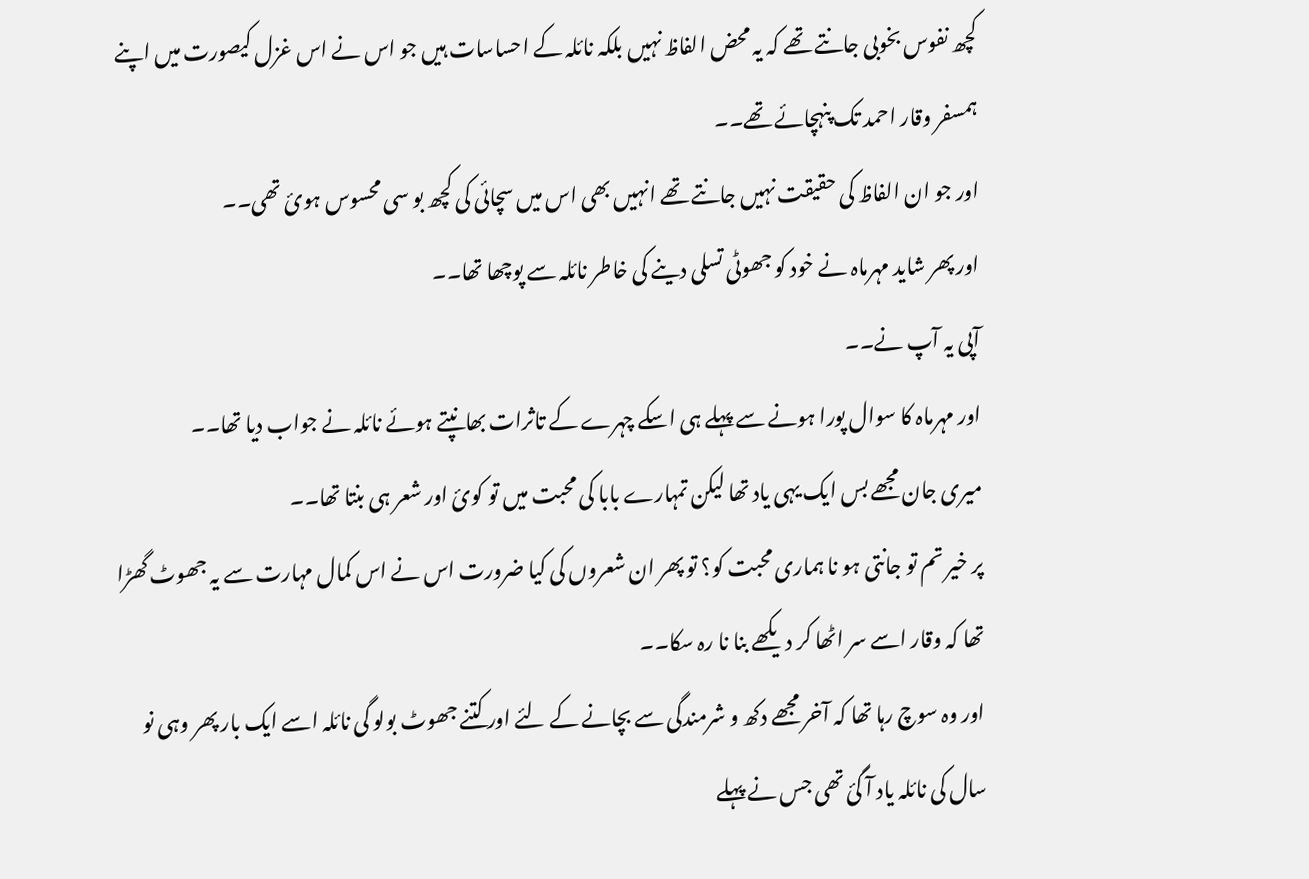کچھ نفوس بخوبی جانتے تھے کہ یہ محض الفاظ نہیں بلکہ نائلہ کے احساسات ہیں جو اس نے اس غزل کیصورت میں اپنے ہمسفر وقار احمد تک پنہچائے تھے۔۔
اور جو ان الفاظ کی حقیقت نہیں جانتے تھے انہیں بھی اس میں سچائی کی کچھ بو سی محسوس ہوئ تھی۔۔
اور پھر شاید مہرماہ نے خود کو جھوٹی تسلی دینے کی خاطر نائلہ سے پوچھا تھا۔۔
آپی یہ آپ نے۔۔
اور مہرماہ کا سوال پورا ہونے سے پہلے ہی اسکے چہرے کے تاثرات بھانپتے ہوئے نائلہ نے جواب دیا تھا۔۔
میری جان مجھے بس ایک یہی یاد تھا لیکن تمہارے بابا کی محبت میں تو کوئ اور شعر ہی بنتا تھا۔۔
پر خیر تم تو جانتی ہو نا ہماری محبت کو؟ تو پھر ان شعروں کی کیا ضرورت اس نے اس کمال مہارت سے یہ جھوٹ گھڑا تھا کہ وقار اسے سر اٹھا کر دیکھے بنا نا رہ سکا۔۔
اور وہ سوچ رہا تھا کہ آخر مجھے دکھ و شرمندگی سے بچانے کے لئے اور کتنے جھوٹ بولو گی نائلہ اسے ایک بار پھر وہی نو سال کی نائلہ یاد آ گئ تھی جس نے پہلے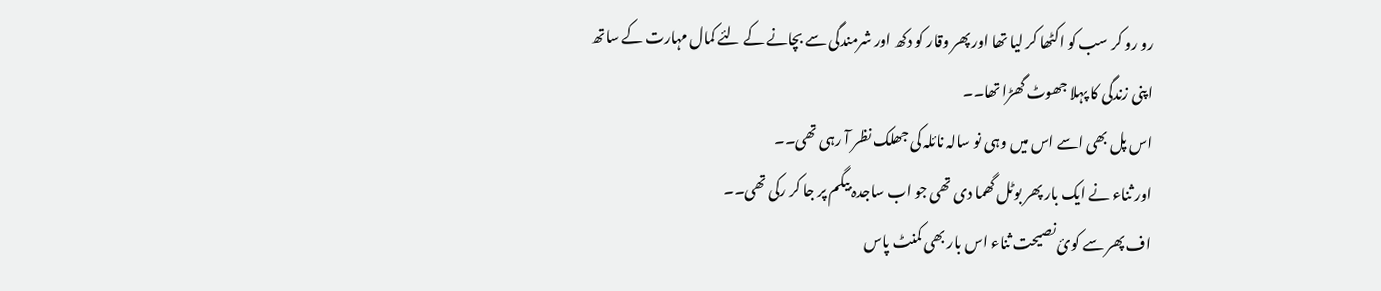رو رو کر سب کو اکٹھا کر لیا تھا اور پھر وقار کو دکھ اور شرمندگی سے بچانے کے لئے کمال مہارت کے ساتھ اپنی زندگی کا پہلا جھوٹ گھڑا تھا۔۔
اس پل بھی اسے اس میں وہی نو سالہ نائلہ کی جھلک نظر آ رہی تھی۔۔
اور ثناء نے ایک بار پھر بوٹل گھما دی تھی جو اب ساجدہ بیگم پر جا کر رکی تھی۔۔
اف پھر سے کوئ نصیحت ثناء اس بار بھی کمنٹ پاس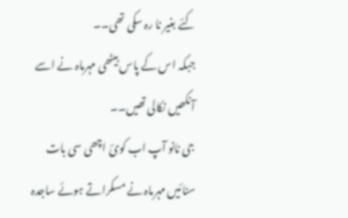کئے بغیر نا رہ سکی تھی۔۔
جبکہ اس کے پاس بیٹھی مہرماہ نے اسے آنکھیں نکالی تھیں۔۔
جی نانو آپ اب کوئ اچھی سی بات سنائیں مہرماہ نے مسکراتے ہوئے ساجدہ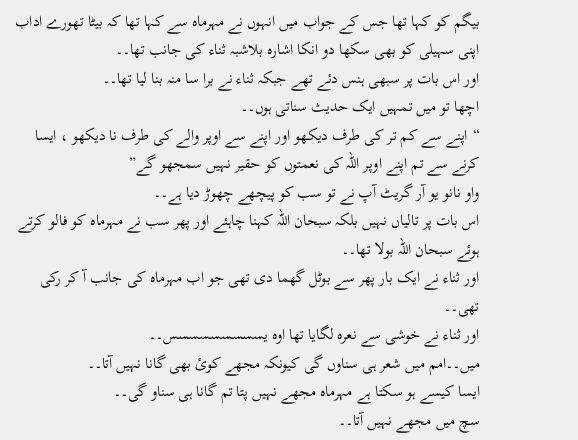بیگم کو کہا تھا جس کے جواب میں انہوں نے مہرماہ سے کہا تھا کہ بیٹا تھورے اداب اپنی سہیلی کو بھی سکھا دو انکا اشارہ بلاشبہ ثناء کی جانب تھا۔۔
اور اس بات پر سبھی ہنس دئے تھے جبکہ ثناء نے برا سا منہ بنا لیا تھا۔۔
اچھا تو میں تمہیں ایک حدیث سناتی ہوں۔۔
“اپنے سے کم تر کی طرف دیکھو اور اپنے سے اوپر والے کی طرف نا دیکھو ، ایسا کرنے سے تم اپنے اوپر اللہ کی نعمتوں کو حقیر نہیں سمجھو گے”
واو نانو یو آر گریٹ آپ نے تو سب کو پیچھے چھوڑ دیا ہے۔۔
اس بات پر تالیاں نہیں بلکہ سبحان اللہ کہنا چاہئے اور پھر سب نے مہرماہ کو فالو کرتے ہوئے سبحان اللہ بولا تھا۔۔
اور ثناء نے ایک بار پھر سے بوٹل گھما دی تھی جو اب مہرماہ کی جانب آ کر رکی تھی۔۔
اور ثناء نے خوشی سے نعرہ لگایا تھا اوہ یسسسسسسسسس۔۔
میں۔۔امم میں شعر ہی سناوں گی کیونکہ مجھے کوئ بھی گانا نہیں آتا۔۔
ایسا کیسے ہو سکتا ہے مہرماہ مجھے نہیں پتا تم گانا ہی سناو گی۔۔
سچ میں مجھے نہیں آتا۔۔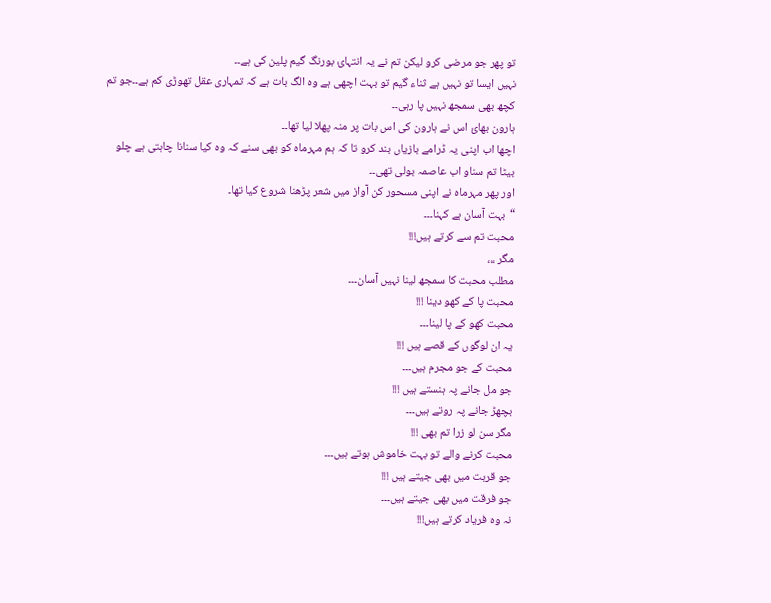تو پھر جو مرضی کرو لیکن تم نے یہ انتہائ بورنگ گیم پلین کی ہے۔۔
نہیں ایسا تو نہیں ہے ثناء گیم تو بہت اچھی ہے وہ الگ بات ہے کہ تمہاری عقل تھوڑی کم ہے۔۔جو تم کچھ بھی سمجھ نہیں پا رہی۔۔
ہارون بھائ اس نے ہارون کی اس بات پر منہ پھلا لیا تھا۔۔
اچھا اب اپنی یہ ڈرامے بازیاں بند کرو تا کہ ہم مہرماہ کو بھی سنے کہ وہ کیا سنانا چاہتی ہے چلو بیٹا تم سناو اب عاصمہ بولی تھی۔۔
اور پھر مہرماہ نے اپنی مسحور کن آواز میں شعر پڑھنا شروع کیا تھا۔
“بہت آسان ہے کہنا۔۔۔
محبت تم سے کرتے ہیں!!!
مگر ،،،
مطلب محبت کا سمجھ لینا نہیں آسان۔۔۔
محبت پا کے کھو دینا !!!
محبت کھو کے پا لینا۔۔۔
یہ ان لوگوں کے قصے ہیں !!!
محبت کے جو مجرم ہیں۔۔۔
جو مل جانے پہ ہنستے ہیں !!!
بچھڑ جانے پہ روتے ہیں۔۔۔
مگر سن لو زرا تم بھی !!!
محبت کرنے والے تو بہت خاموش ہوتے ہیں۔۔۔
جو قربت میں بھی جیتے ہیں !!!
جو فرقت میں بھی جیتے ہیں۔۔۔
نہ وہ فریاد کرتے ہیں!!!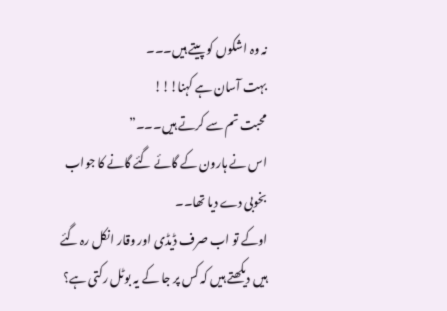نہ وہ اشکوں کو پیتے ہیں۔۔۔
بہت آسان ہے کہنا!!!
محبت تم سے کرتے ہیں۔۔۔”
اس نے ہارون کے گائے گئے گانے کا جواب بخوبی دے دیا تھا۔۔
اوکے تو اب صرف ڈیڈی اور وقار انکل رہ گئے ہیں دیکھتے ہیں کہ کس پر جا کے یہ بوٹل رکتی ہے؟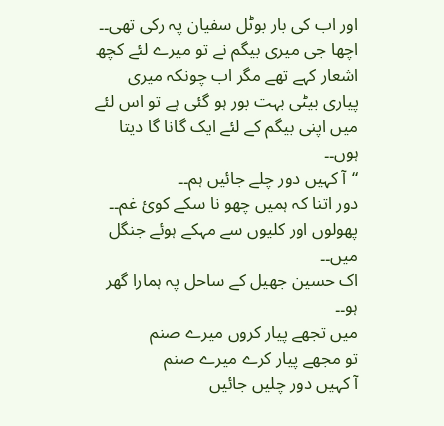اور اب کی بار بوٹل سفیان پہ رکی تھی۔۔
اچھا جی میری بیگم نے تو میرے لئے کچھ اشعار کہے تھے مگر اب چونکہ میری پیاری بیٹی بہت بور ہو گئی ہے تو اس لئے میں اپنی بیگم کے لئے ایک گانا گا دیتا ہوں۔۔
“آ کہیں دور چلے جائیں ہم۔۔
دور اتنا کہ ہمیں چھو نا سکے کوئ غم۔۔
پھولوں اور کلیوں سے مہکے ہوئے جنگل میں۔۔
اک حسین جھیل کے ساحل پہ ہمارا گھر ہو۔۔
میں تجھے پیار کروں میرے صنم
تو مجھے پیار کرے میرے صنم
آ کہیں دور چلیں جائیں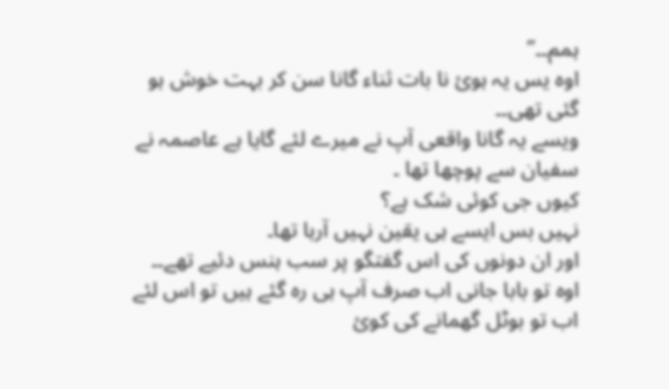ہمم۔۔”
اوہ یس یہ ہوئ نا بات ثناء گانا سن کر بہت خوش ہو گئی تھی۔۔
ویسے یہ گانا واقعی آپ نے میرے لئے گایا ہے عاصمہ نے سفیان سے پوچھا تھا ۔
کیوں جی کوئی شک ہے؟
نہیں بس ایسے ہی یقین نہیں آرہا تھا۔
اور ان دونوں کی اس گفتگو پر سب ہنس دئیے تھے۔۔
اوہ تو بابا جانی اب صرف آپ ہی رہ گئے ہیں تو اس لئے اب تو بوٹل گھمانے کی کوئ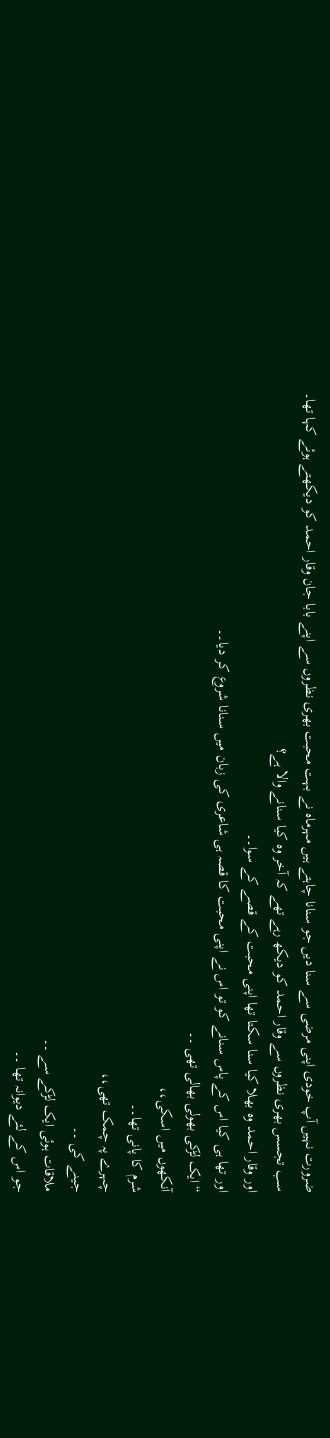ضرورت نہیں آپ خودی اپنی مرضی سے سنا دیں جو سنانا چاہتے ہیں مہرماہ نے بہت محبت بھری نظروں سے اپنے بابا جان وقار احمد کو دیکھتے ہوئے کہا تھا۔
سب تجسس بھری نظروں سے وقار احمد کو دیکھ رہے تھے کہ آخر وہ کیا سنانے والا ہے؟
اور وقار احمد وہ بھلا کیا سنا سکتا تھا اپنی محبت کے قصے کے سوا۔۔
اور تھا ہی کیا اس کے پاس سنانے کو تو اس نے اپنی محبت کا قصہ ہی شاعری کی زبان میں سنانا شروع کر دیا۔۔
“ایک لڑکی بھولی بھالی تھی ۔۔
آنکھوں میں اسکی،،
شرم کا پانی تھا۔۔
چہرے پہ چمک تھی،،
جینے کی ۔۔
ملاقات ہوئی ایک لڑکے سے ۔۔
جو اس کے لئے دیوانہ تھا ۔۔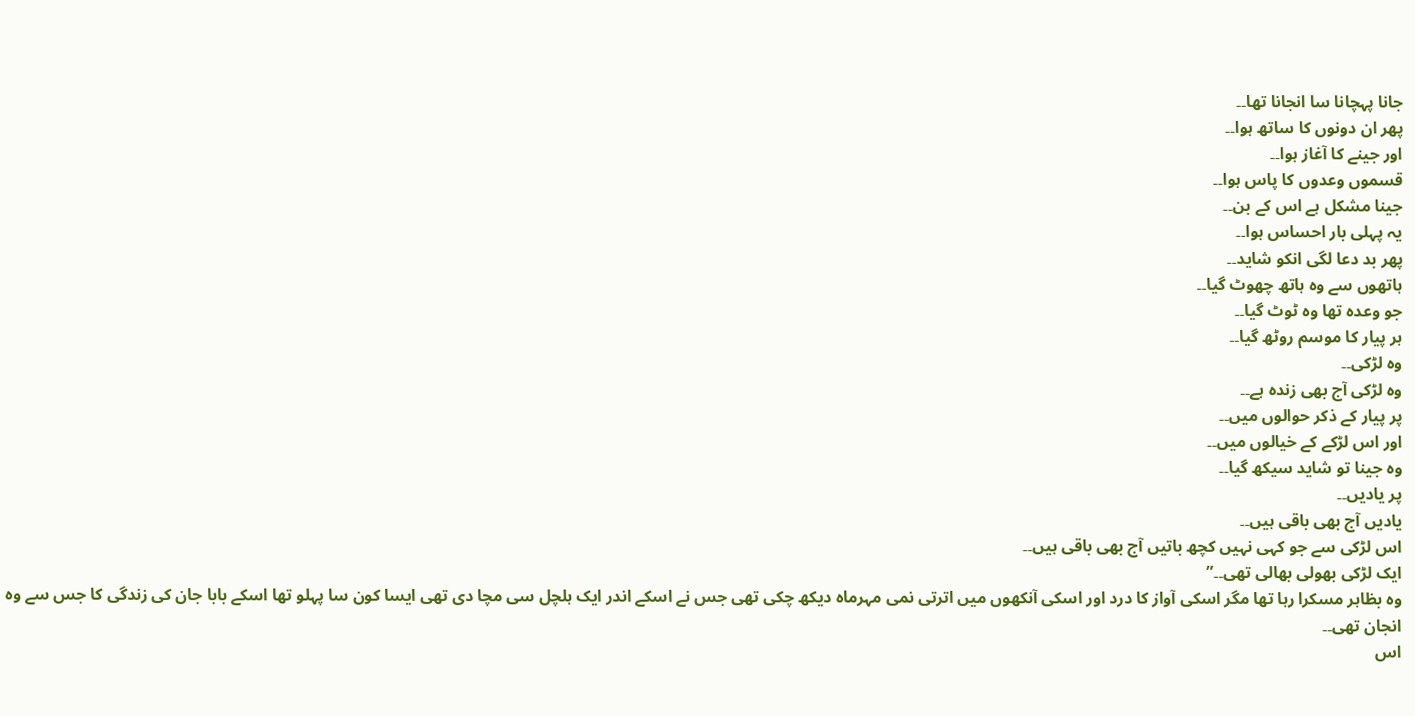جانا پہچانا سا انجانا تھا۔۔
پھر ان دونوں کا ساتھ ہوا۔۔
اور جینے کا آغاز ہوا۔۔
قسموں وعدوں کا پاس ہوا۔۔
جینا مشکل ہے اس کے بن۔۔
یہ پہلی بار احساس ہوا۔۔
پھر بد دعا لگی انکو شاید۔۔
ہاتھوں سے وہ ہاتھ چھوٹ گیا۔۔
جو وعدہ تھا وہ ٹوٹ گیا۔۔
ہر پیار کا موسم روٹھ گیا۔۔
وہ لڑکی۔۔
وہ لڑکی آج بھی زندہ ہے۔۔
پر پیار کے ذکر حوالوں میں۔۔
اور اس لڑکے کے خیالوں میں۔۔
وہ جینا تو شاید سیکھ گیا۔۔
پر یادیں۔۔
یادیں آج بھی باقی ہیں۔۔
اس لڑکی سے جو کہی نہیں کچھ باتیں آج بھی باقی ہیں۔۔
ایک لڑکی بھولی بھالی تھی۔۔”
وہ بظاہر مسکرا رہا تھا مگر اسکی آواز کا درد اور اسکی آنکھوں میں اترتی نمی مہرماہ دیکھ چکی تھی جس نے اسکے اندر ایک ہلچل سی مچا دی تھی ایسا کون سا پہلو تھا اسکے بابا جان کی زندگی کا جس سے وہ انجان تھی۔۔
اس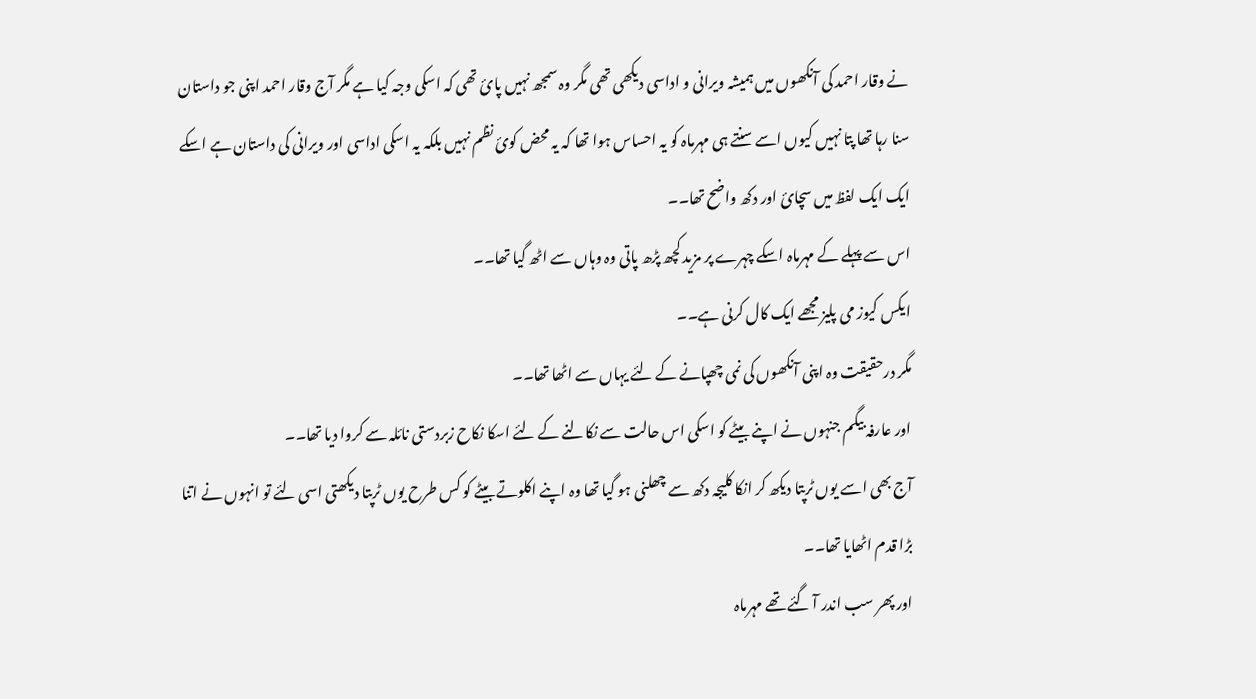نے وقار احمد کی آنکھوں میں ہمیشہ ویرانی و اداسی دیکھی تھی مگر وہ سمجھ نہیں پائ تھی کہ اسکی وجہ کیا ہے مگر آج وقار احمد اپنی جو داستان سنا رہا تھا پتا نہیں کیوں اسے سنتے ہی مہرماہ کو یہ احساس ہوا تھا کہ یہ محض کوئ نظم نہیں بلکہ یہ اسکی اداسی اور ویرانی کی داستان ہے اسکے ایک ایک لفظ میں سچائ اور دکھ واضح تھا۔۔
اس سے پہلے کے مہرماہ اسکے چہرے پر مزید کچھ پڑھ پاتی وہ وہاں سے اٹھ گیا تھا۔۔
ایکس کیوز می پلیز مجھے ایک کال کرنی ہے۔۔
مگر درحقیقت وہ اپنی آنکھوں کی نمی چھپانے کے لئے یہاں سے اٹھا تھا۔۔
اور عارفہ بیگم جنہوں نے اپنے بیٹے کو اسکی اس حالت سے نکالنے کے لئے اسکا نکاح زبردستی نائلہ سے کروا دیا تھا۔۔
آج بھی اسے یوں ٹرپتا دیکھ کر انکا کلیجہ دکھ سے چھلنی ہو گیا تھا وہ اپنے اکلوتے بیٹے کو کس طرح یوں ٹرپتا دیکھتی اسی لئے تو انہوں نے اتنا بڑا قدم اٹھایا تھا۔۔
اور پھر سب اندر آ گئے تھے مہرماہ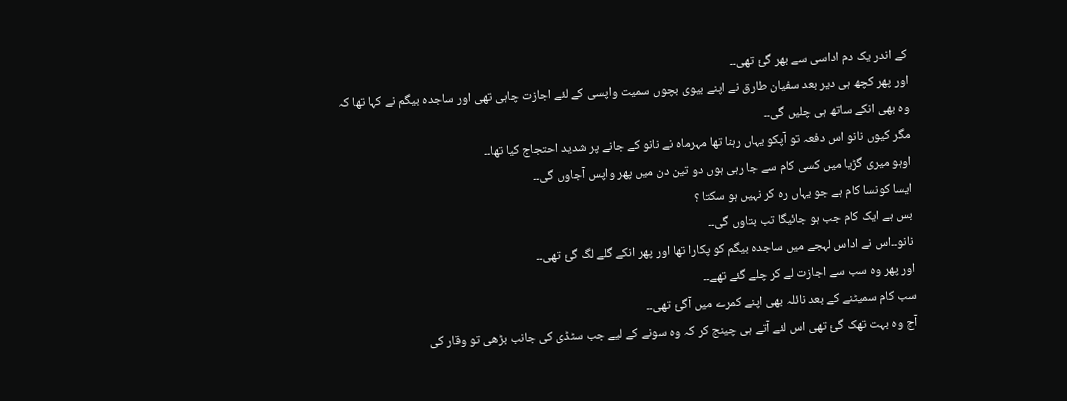کے اندر یک دم اداسی سے بھر گئ تھی۔۔
اور پھر کچھ ہی دیر بعد سفیان طارق نے اپنے بیوی بچوں سمیت واپسی کے لئے اجازت چاہی تھی اور ساجدہ بیگم نے کہا تھا کہ وہ بھی انکے ساتھ ہی چلیں گی۔۔
مگر کیوں نانو اس دفعہ تو آپکو یہاں رہنا تھا مہرماہ نے نانو کے جانے پر شدید احتجاج کیا تھا۔۔
اوہو میری گڑیا میں کسی کام سے جا رہی ہوں دو تین دن میں پھر واپس آجاوں گی۔۔
ایسا کونسا کام ہے جو یہاں رہ کر نہیں ہو سکتا ؟
بس ہے ایک کام جب ہو جائیگا تب بتاوں گی۔۔
نانو۔۔اس نے اداس لہجے میں ساجدہ بیگم کو پکارا تھا اور پھر انکے گلے لگ گئ تھی۔۔
اور پھر وہ سب سے اجازت لے کر چلے گئے تھے۔۔
سب کام سمیٹنے کے بعد نائلہ بھی اپنے کمرے میں آگئ تھی۔۔
آج وہ بہت تھک گئ تھی اس لئے آتے ہی چینج کر کہ وہ سونے کے لیے جب سٹڈی کی جانب بڑھی تو وقار کی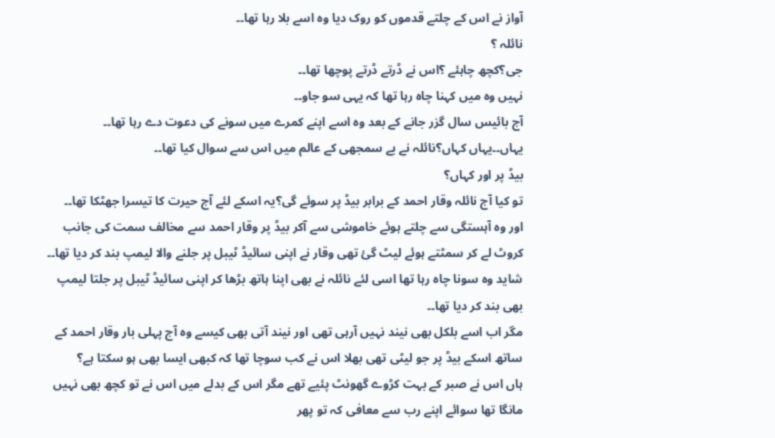آواز نے اس کے چلتے قدموں کو روک دیا وہ اسے بلا رہا تھا۔۔
نائلہ ؟
جی؟کچھ چاہئے ؟اس نے ڈرتے ڈرتے پوچھا تھا۔۔
نہیں وہ میں کہنا چاہ رہا تھا کہ یہی سو جاو۔۔
آج بائیس سال گزر جانے کے بعد وہ اسے اپنے کمرے میں سونے کی دعوت دے رہا تھا۔۔
یہاں۔۔یہاں کہاں؟نائلہ نے بے سمجھی کے عالم میں اس سے سوال کیا تھا۔۔
بیڈ پر اور کہاں؟
تو کیا آج نائلہ وقار احمد کے برابر بیڈ پر سوئے گی؟یہ اسکے لئے آج حیرت کا تیسرا جھٹکا تھا۔۔
اور وہ آہستگی سے چلتے ہوئے خاموشی سے آکر بیڈ پر وقار احمد سے مخالف سمت کی جانب کروٹ لے کر سمٹتے ہوئے لیٹ گئ تھی وقار نے اپنی سائیڈ ٹیبل پر جلنے والا لیمپ بند کر دیا تھا۔۔
شاید وہ سونا چاہ رہا تھا اسی لئے نائلہ نے بھی اپنا ہاتھ بڑھا کر اپنی سائیڈ ٹیبل پر جلتا لیمپ بھی بند کر دیا تھا۔۔
مگر اب اسے بلکل بھی نیند نہیں آرہی تھی اور نیند آتی بھی کیسے وہ آج پہلی بار وقار احمد کے ساتھ اسکے بیڈ پر جو لیٹی تھی بھلا اس نے کب سوچا تھا کہ کبھی ایسا بھی ہو سکتا ہے؟
ہاں اس نے صبر کے بہت کڑوے گھونٹ پئیے تھے مگر اس کے بدلے میں اس نے تو کچھ بھی نہیں مانگا تھا سوائے اپنے رب سے معافی کہ تو پھر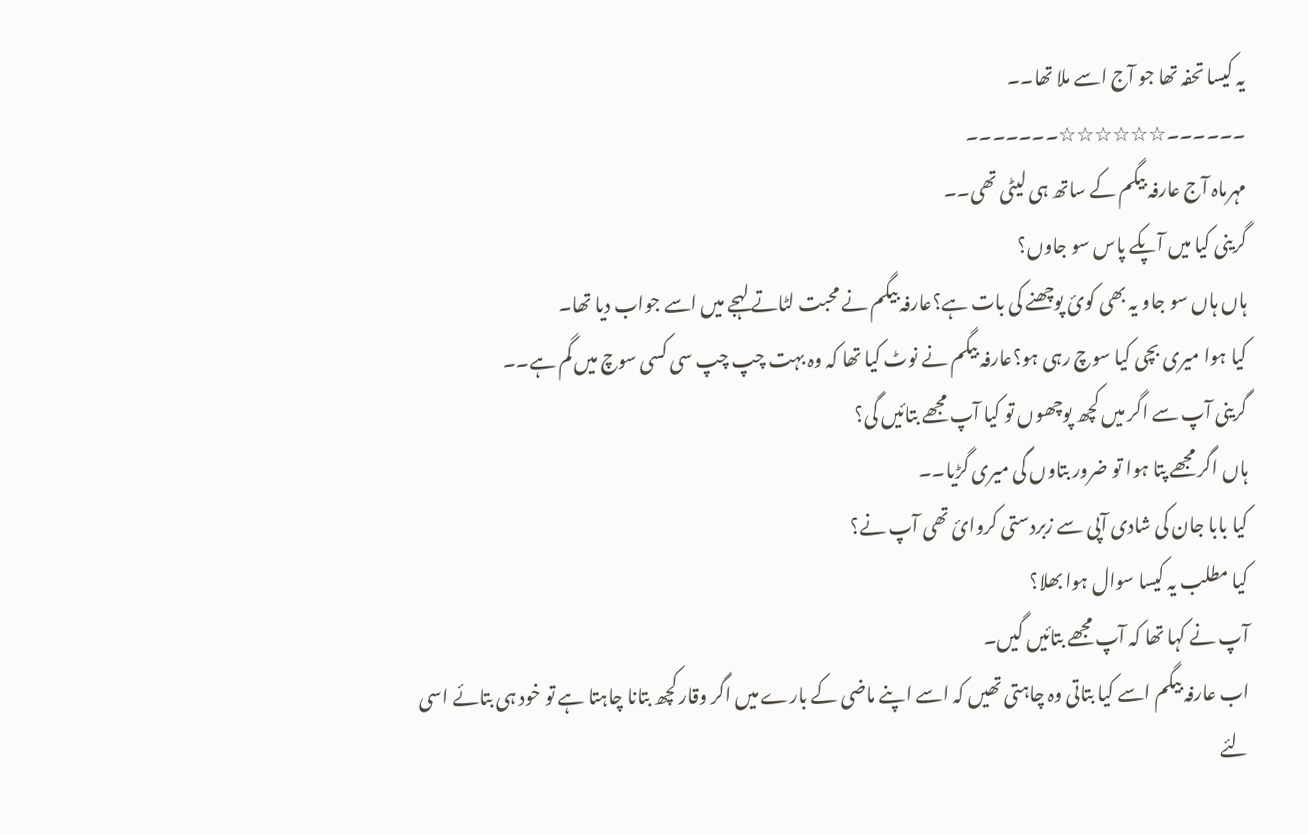یہ کیسا تحفہ تھا جو آج اسے ملا تھا۔۔
۔۔۔۔۔۔☆☆☆☆☆☆۔۔۔۔۔۔۔
مہرماہ آج عارفہ بیگم کے ساتھ ہی لیٹی تھی۔۔
گرینی کیا میں آپکے پاس سو جاوں؟
ہاں ہاں سو جاو یہ بھی کوئ پوچھنے کی بات ہے؟عارفہ بیگم نے محبت لٹاتے لہجے میں اسے جواب دیا تھا۔
کیا ہوا میری بچی کیا سوچ رہی ہو؟عارفہ بیگم نے نوٹ کیا تھا کہ وہ بہت چپ چپ سی کسی سوچ میں گم ہے۔۔
گرینی آپ سے اگر میں کچھ پوچھوں تو کیا آپ مجھے بتائیں گی؟
ہاں اگر مجھے پتا ہوا تو ضرور بتاوں گی میری گڑیا۔۔
کیا بابا جان کی شادی آپی سے زبردستی کروائ تھی آپ نے؟
کیا مطلب یہ کیسا سوال ہوا بھلا؟
آپ نے کہا تھا کہ آپ مجھے بتائیں گیں۔
اب عارفہ بیگم اسے کیا بتاتی وہ چاہتی تھیں کہ اسے اپنے ماضی کے بارے میں اگر وقار کچھ بتانا چاہتا ہے تو خود ہی بتائے اسی لئے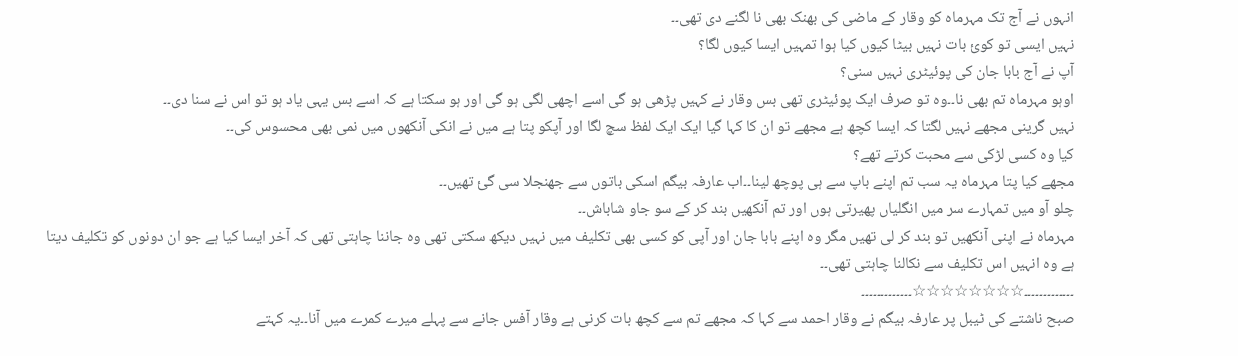انہوں نے آج تک مہرماہ کو وقار کے ماضی کی بھنک بھی نا لگنے دی تھی۔۔
نہیں ایسی تو کوئ بات نہیں بیٹا کیوں کیا ہوا تمہیں ایسا کیوں لگا؟
آپ نے آج بابا جان کی پوئیٹری نہیں سنی؟
اوہو مہرماہ تم بھی نا۔۔وہ تو صرف ایک پوئیٹری تھی بس وقار نے کہیں پڑھی ہو گی اسے اچھی لگی ہو گی اور ہو سکتا ہے کہ اسے بس یہی یاد ہو تو اس نے سنا دی۔۔
نہیں گرینی مجھے نہیں لگتا کہ ایسا کچھ ہے مجھے تو ان کا کہا گیا ایک ایک لفظ سچ لگا اور آپکو پتا ہے میں نے انکی آنکھوں میں نمی بھی محسوس کی۔۔
کیا وہ کسی لڑکی سے محبت کرتے تھے؟
مجھے کیا پتا مہرماہ یہ سب تم اپنے باپ سے ہی پوچھ لینا۔۔اب عارفہ بیگم اسکی باتوں سے جھنجلا سی گئ تھیں۔۔
چلو آو میں تمہارے سر میں انگلیاں پھیرتی ہوں اور تم آنکھیں بند کر کے سو جاو شاباش۔۔
مہرماہ نے اپنی آنکھیں تو بند کر لی تھیں مگر وہ اپنے بابا جان اور آپی کو کسی بھی تکلیف میں نہیں دیکھ سکتی تھی وہ جاننا چاہتی تھی کہ آخر ایسا کیا ہے جو ان دونوں کو تکلیف دیتا ہے وہ انہیں اس تکلیف سے نکالنا چاہتی تھی۔۔
۔۔۔۔۔۔۔۔۔۔۔۔۔☆☆☆☆☆☆☆☆۔۔۔۔۔۔۔۔۔۔۔۔۔
صبح ناشتے کی ٹیبل پر عارفہ بیگم نے وقار احمد سے کہا کہ مجھے تم سے کچھ بات کرنی ہے وقار آفس جانے سے پہلے میرے کمرے میں آنا۔۔یہ کہتے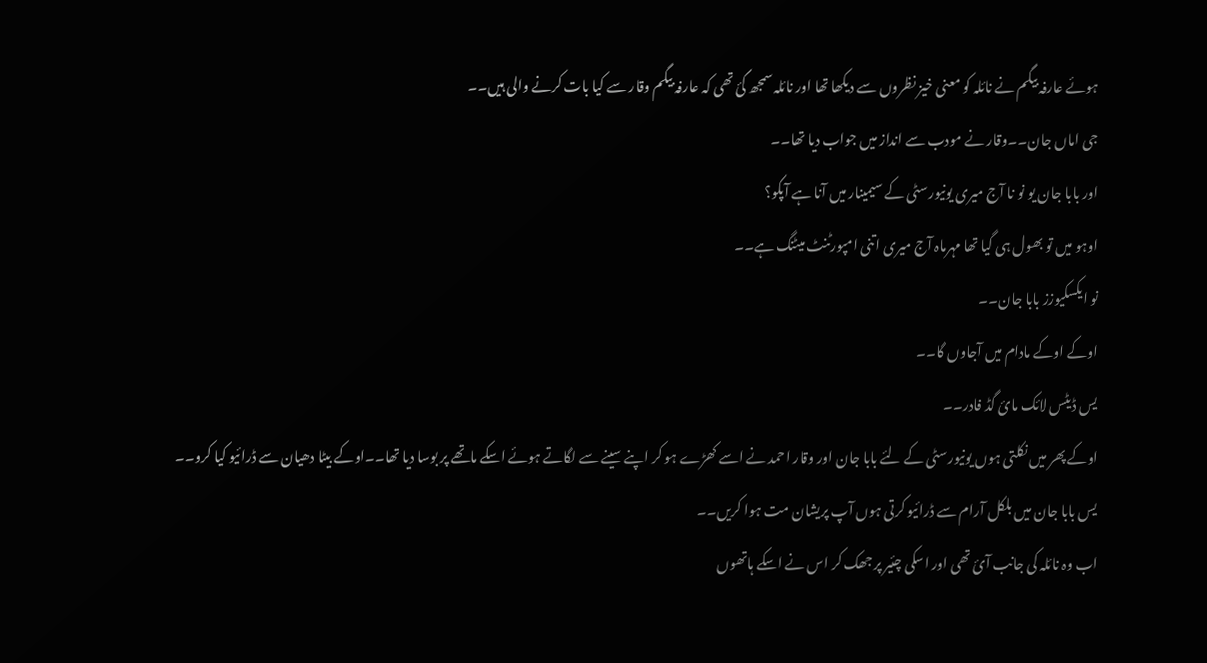ہوئے عارفہ بیگم نے نائلہ کو معنی خیز نظروں سے دیکھا تھا اور نائلہ سمجھ گئ تھی کہ عارفہ بیگم وقار سے کیا بات کرنے والی ہیں۔۔
جی اماں جان۔۔وقار نے مودب سے انداز میں جواب دیا تھا۔۔
اور بابا جان یو نو نا آج میری یونیورسٹی کے سیمینار میں آنا ہے آپکو؟
اوہو میں تو بھول ہی گیا تھا مہرماہ آج میری اتنی امپورٹنٹ میٹنگ ہے۔۔
نو ایکسکیوزز بابا جان۔۔
اوکے اوکے مادام میں آجاوں گا۔۔
یس ڈیٹس لائک مائ گڈ فادر۔۔
اوکے پھر میں نکلتی ہوں یونیورسٹی کے لئے بابا جان اور وقار احمد نے اسے کھڑے ہو کر اپنے سینے سے لگاتے ہوئے اسکے ماتھے پر بوسا دیا تھا۔۔اوکے بیٹا دھیان سے ڈرائیو کیا کرو۔۔
یس بابا جان میں بلکل آرام سے ڈرائیو کرتی ہوں آپ پریشان مت ہوا کریں۔۔
اب وہ نائلہ کی جانب آئ تھی اور اسکی چئیر پر جھک کر اس نے اسکے ہاتھوں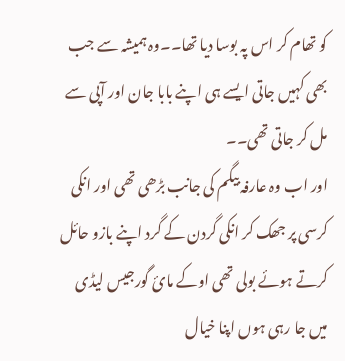کو تھام کر اس پہ بوسا دیا تھا۔۔وہ ہمیشہ سے جب بھی کہیں جاتی ایسے ہی اپنے بابا جان اور آپی سے مل کر جاتی تھی۔۔
اور اب وہ عارفہ بیگم کی جانب بڑھی تھی اور انکی کرسی پر جھک کر انکی گردن کے گرد اپنے بازو حائل کرتے ہوئے بولی تھی اوکے مائ گورجیس لیڈی میں جا رہی ہوں اپنا خیال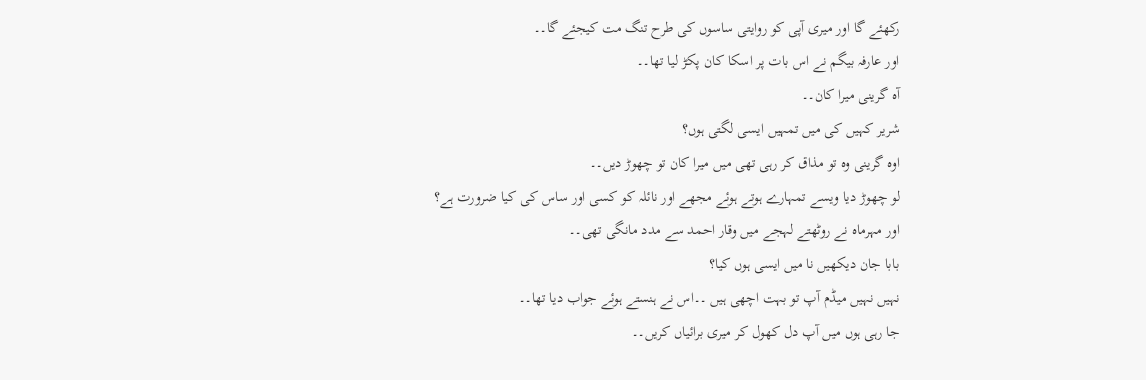رکھئے گا اور میری آپی کو روایتی ساسوں کی طرح تنگ مت کیجئے گا۔۔
اور عارفہ بیگم نے اس بات پر اسکا کان پکڑ لیا تھا۔۔
آہ گرینی میرا کان۔۔
شریر کہیں کی میں تمہیں ایسی لگتی ہوں؟
اوہ گرینی وہ تو مذاق کر رہی تھی میں میرا کان تو چھوڑ دیں۔۔
لو چھوڑ دیا ویسے تمہارے ہوتے ہوئے مجھے اور نائلہ کو کسی اور ساس کی کیا ضرورت ہے؟
اور مہرماہ نے روٹھتے لہجے میں وقار احمد سے مدد مانگی تھی۔۔
بابا جان دیکھیں نا میں ایسی ہوں کیا؟
نہیں نہیں میڈم آپ تو بہت اچھی ہیں ۔۔اس نے ہنستے ہوئے جواب دیا تھا۔۔
جا رہی ہوں میں آپ دل کھول کر میری برائیاں کریں۔۔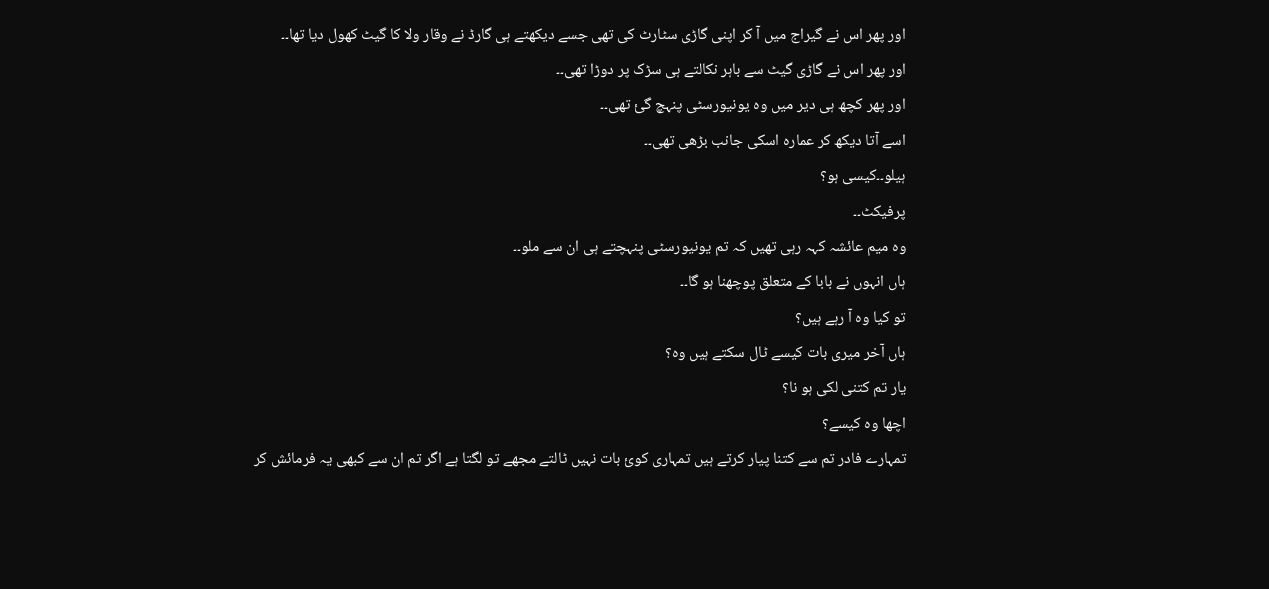اور پھر اس نے گیراج میں آ کر اپنی گاڑی سٹارٹ کی تھی جسے دیکھتے ہی گارڈ نے وقار ولا کا گیٹ کھول دیا تھا۔۔
اور پھر اس نے گاڑی گیٹ سے باہر نکالتے ہی سڑک پر دوڑا تھی۔۔
اور پھر کچھ ہی دیر میں وہ یونیورسٹی پنہچ گئ تھی۔۔
اسے آتا دیکھ کر عمارہ اسکی جانب بڑھی تھی۔۔
ہیلو۔۔کیسی ہو؟
پرفیکٹ۔۔
وہ میم عائشہ کہہ رہی تھیں کہ تم یونیورسٹی پنہچتے ہی ان سے ملو۔۔
ہاں انہوں نے بابا کے متعلق پوچھنا ہو گا۔۔
تو کیا وہ آ رہے ہیں؟
ہاں آخر میری بات کیسے ٹال سکتے ہیں وہ؟
یار تم کتنی لکی ہو نا؟
اچھا وہ کیسے؟
تمہارے فادر تم سے کتنا پیار کرتے ہیں تمہاری کوئ بات نہیں ٹالتے مجھے تو لگتا ہے اگر تم ان سے کبھی یہ فرمائش کر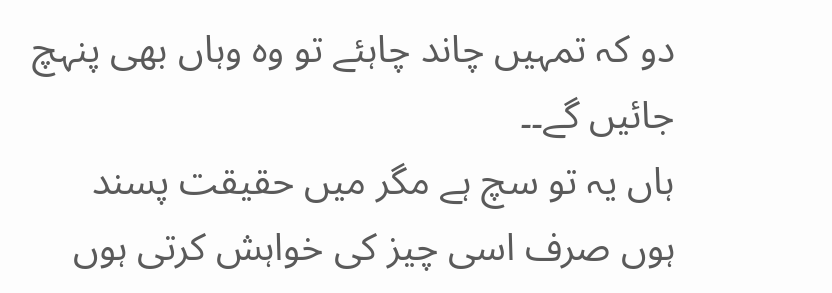دو کہ تمہیں چاند چاہئے تو وہ وہاں بھی پنہچ جائیں گے۔۔
ہاں یہ تو سچ ہے مگر میں حقیقت پسند ہوں صرف اسی چیز کی خواہش کرتی ہوں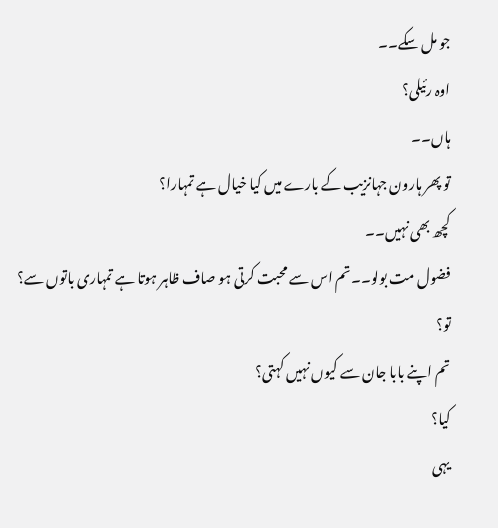جو مل سکے۔۔
اوہ رئیلی؟
ہاں۔۔
تو پھر ہارون جہانزیب کے بارے میں کیا خیال ہے تمہارا؟
کچھ بھی نہیں۔۔
فضول مت بولو۔۔تم اس سے محبت کرتی ہو صاف ظاہر ہوتا ہے تمہاری باتوں سے؟
تو؟
تم اپنے بابا جان سے کیوں نہیں کہتی؟
کیا؟
یہی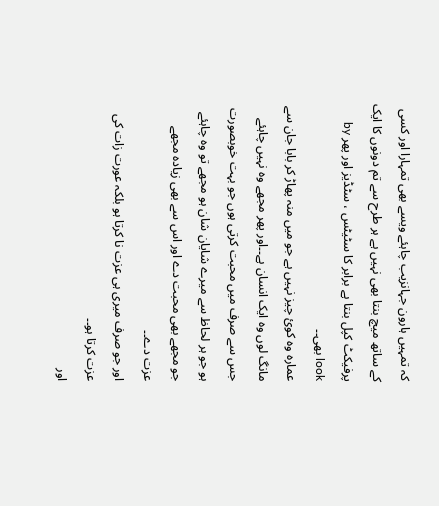کہ تمہیں ہارون جہانزیب چاہئے ویسے بھی تمہارا اور کسی کے ساتھ میچ بنتا بھی نہیں ہے ہر طرح سے تم دونوں کا ایک پرفیکٹ کپل بنتا ہے برابر کا سٹیٹس ، سٹڈیز اور پھر by look بھی۔۔
عمارہ وہ کوئ چیز نہیں ہے جو میں منہ پھاڑ کر بابا جان سے مانگ لوں وہ ایک انسان ہے۔۔اور پھر مجھے وہ نہیں چاہئے جس سے صرف میں محبت کرتی ہوں جو بہت خوبصورت ہو جو ہر لحاظ سے میرے شایان شان ہو مجھے تو وہ چاہئے جو مجھے بھی محبت دے اور اس سے بھی زیادہ مجھے عزت دے۔۔
اور جو صرف میری ہی عزت نا کرتا ہو بلکہ عورت زات کی عزت کرتا ہو۔۔
اور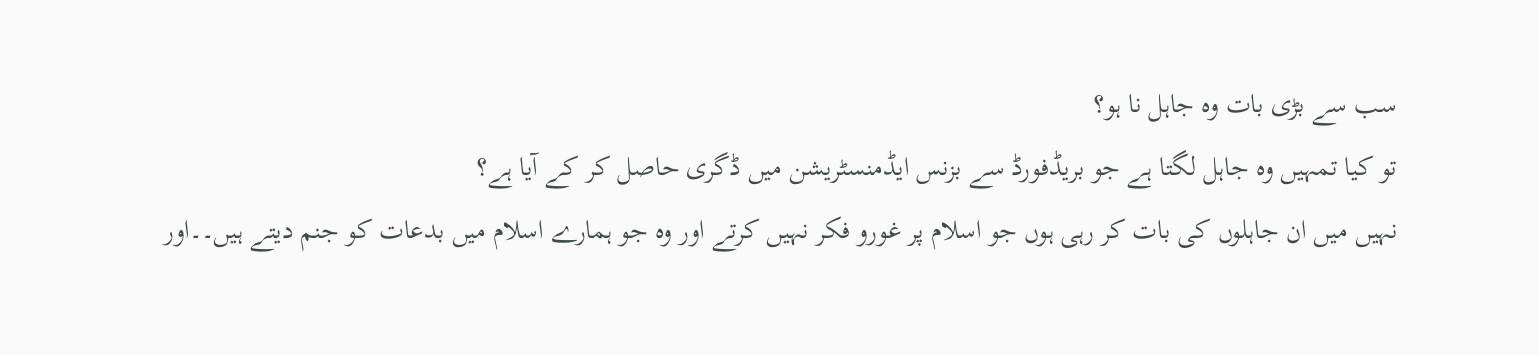سب سے بڑی بات وہ جاہل نا ہو؟
تو کیا تمہیں وہ جاہل لگتا ہے جو بریڈفورڈ سے بزنس ایڈمنسٹریشن میں ڈگری حاصل کر کے آیا ہے؟
نہیں میں ان جاہلوں کی بات کر رہی ہوں جو اسلام پر غورو فکر نہیں کرتے اور وہ جو ہمارے اسلام میں بدعات کو جنم دیتے ہیں۔۔اور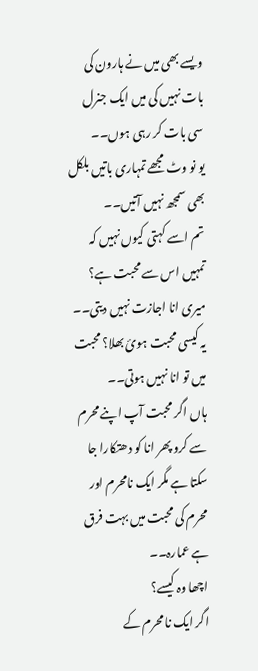ویسے بھی میں نے ہارون کی بات نہیں کی میں ایک جنرل سی بات کر رہی ہوں۔۔
یو نو وٹ مجھے تمہاری باتیں بلکل بھی سمجھ نہیں آتیں۔۔
تم اسے کہتی کیوں نہیں کہ تمہیں اس سے محبت ہے؟
میری انا اجازت نہیں دیتی۔۔
یہ کیسی محبت ہوئ بھلا؟ محبت میں تو انا نہیں ہوتی۔۔
ہاں اگر محبت آپ اپنے محرم سے کرو پھر انا کو دھتکارا جا سکتا ہے مگر ایک نامحرم اور محرم کی محبت میں بہت فرق ہے عمارہ۔۔
اچھا وہ کیسے؟
اگر ایک نا محرم کے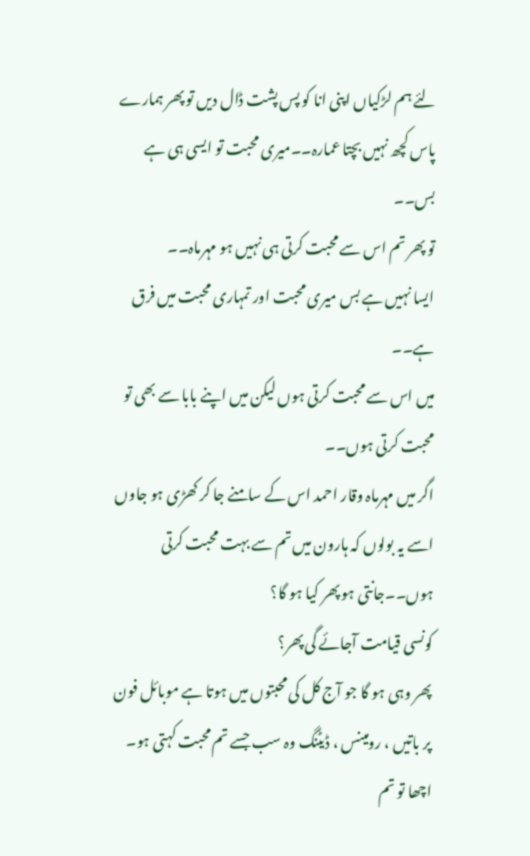لئے ہم لڑکیاں اپنی انا کو پس پشت ڈال دیں تو پھر ہمارے پاس کچھ نہیں بچتا عمارہ۔۔میری محبت تو ایسی ہی ہے بس۔۔
تو پھر تم اس سے محبت کرتی ہی نہیں ہو مہرماہ۔۔
ایسا نہیں ہے بس میری محبت اور تمہاری محبت میں فرق ہے۔۔
میں اس سے محبت کرتی ہوں لیکن میں اپنے بابا سے بھی تو محبت کرتی ہوں۔۔
اگر میں مہرماہ وقار احمد اس کے سامنے جا کر کھڑی ہو جاوں اسے یہ بولوں کہ ہارون میں تم سے بہت محبت کرتی ہوں۔۔جانتی ہو پھر کیا ہو گا؟
کونسی قیامت آجائے گی پھر؟
پھر وہی ہو گا جو آج کل کی محبتوں میں ہوتا ہے موبائل فون پر باتیں ، رومینس ، ڈیٹنگ وہ سب جسے تم محبت کہتی ہو۔
اچھا تو تم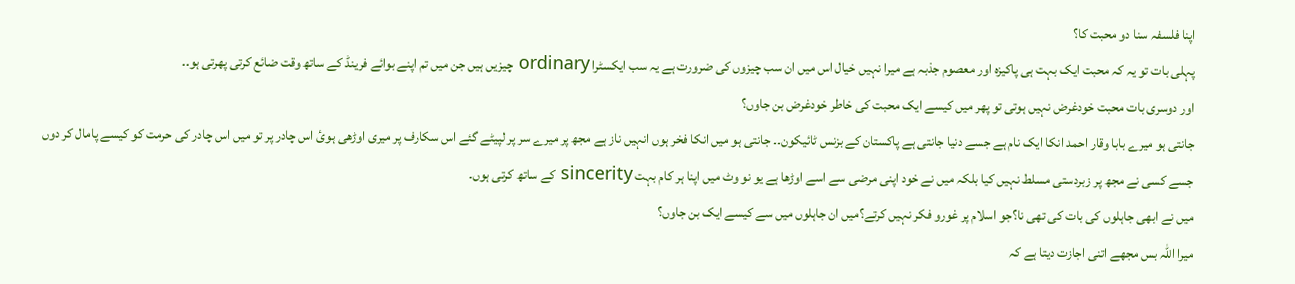اپنا فلسفہ سنا دو محبت کا؟
پہلی بات تو یہ کہ محبت ایک بہت ہی پاکیزہ اور معصوم جذبہ ہے میرا نہیں خیال اس میں ان سب چیزوں کی ضرورت ہے یہ سب ایکسٹرا ordinary چیزیں ہیں جن میں تم اپنے بوائے فرینڈ کے ساتھ وقت ضائع کرتی پھرتی ہو۔۔
اور دوسری بات محبت خودغرض نہیں ہوتی تو پھر میں کیسے ایک محبت کی خاطر خودغرض بن جاوں؟
جانتی ہو میرے بابا وقار احمد انکا ایک نام ہے جسے دنیا جانتی ہے پاکستان کے بزنس ٹائیکون۔۔ جانتی ہو میں انکا فخر ہوں انہیں ناز ہے مجھ پر میرے سر پر لپیٹے گئے اس سکارف پر میری اوڑھی ہوئ اس چادر پر تو میں اس چادر کی حرمت کو کیسے پامال کر دوں جسے کسی نے مجھ پر زبردستی مسلط نہیں کیا بلکہ میں نے خود اپنی مرضی سے اسے اوڑھا ہے یو نو وٹ میں اپنا ہر کام بہت sincerity کے ساتھ کرتی ہوں۔
میں نے ابھی جاہلوں کی بات کی تھی نا؟جو اسلام پر غورو فکر نہیں کرتے؟میں ان جاہلوں میں سے کیسے ایک بن جاوں؟
میرا اللہ بس مجھے اتنی اجازت دیتا ہے کہ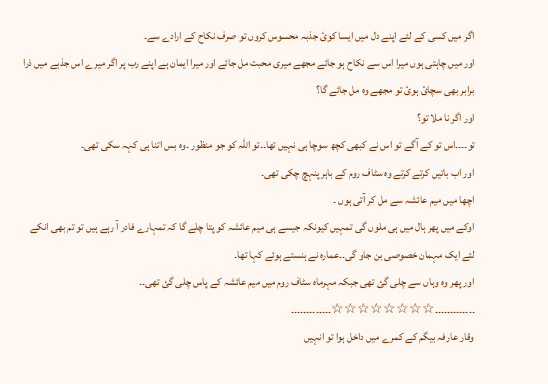اگر میں کسی کے لئے اپنے دل میں ایسا کوئ جذبہ محسوس کروں تو صرف نکاح کے ارادے سے۔
اور میں چاہتی ہوں میرا اس سے نکاح ہو جائے مجھے میری محبت مل جائے اور میرا ایمان ہے اپنے رب پر اگر میرے اس جذبے میں ذرا برابر بھی سچائ ہوئ تو مجھے وہ مل جائے گا؟
اور اگر نا ملا تو؟
تو۔۔۔۔اس تو کے آگے تو اس نے کبھی کچھ سوچا ہی نہیں تھا۔۔تو اللہ کو جو منظور ۔وہ بس اتنا ہی کہہ سکی تھی۔
اور اب باتیں کرتے کرتے وہ سٹاف روم کے باہر پنہچ چکی تھی۔
اچھا میں میم عائشہ سے مل کر آتی ہوں ۔
اوکے میں پھر ہال میں ہی ملوں گی تمہیں کیونکہ جیسے ہی میم عائشہ کو پتا چلے گا کہ تمہارے فادر آ رہے ہیں تو تم بھی انکے لئے ایک مہمان خصوصی بن جاو گی۔۔عمارہ نے ہنستے ہوئے کہا تھا۔
اور پھر وہ وہاں سے چلی گئ تھی جبکہ مہرماہ سٹاف روم میں میم عائشہ کے پاس چلی گئ تھی۔۔
۔۔۔۔۔۔۔۔۔۔۔۔۔☆☆☆☆☆☆☆☆۔۔۔۔۔۔۔۔۔۔۔۔۔
وقار عارفہ بیگم کے کمرے میں داخل ہوا تو انہیں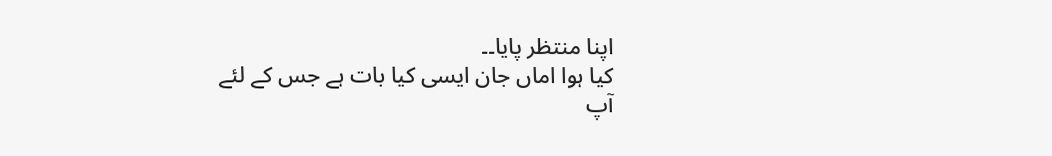اپنا منتظر پایا۔۔
کیا ہوا اماں جان ایسی کیا بات ہے جس کے لئے آپ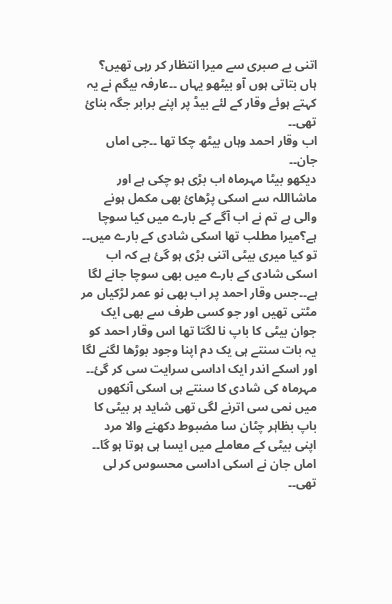اتنی بے صبری سے میرا انتظار کر رہی تھیں؟
ہاں بتاتی ہوں آو بیٹھو یہاں ۔۔عارفہ بیگم نے یہ کہتے ہوئے وقار کے لئے بیڈ پر اپنے برابر جگہ بنائ تھی۔۔
اب وقار احمد وہاں بیٹھ چکا تھا ۔۔جی اماں جان۔۔
دیکھو بیٹا مہرماہ اب بڑی ہو چکی ہے اور ماشااللہ سے اسکی پڑھائ بھی مکمل ہونے والی ہے تم نے اب آگے کے بارے میں کیا سوچا ہے؟میرا مطلب تھا اسکی شادی کے بارے میں۔۔
تو کیا میری بیٹی اتنی بڑی ہو گئ ہے کہ اب اسکی شادی کے بارے میں بھی سوچا جانے لگا ہے۔۔جس وقار احمد پر اب بھی نو عمر لڑکیاں مر مٹتی تھیں اور جو کسی طرف سے بھی ایک جوان بیٹی کا باپ نا لگتا تھا اس وقار احمد کو یہ بات سنتے ہی یک دم اپنا وجود بوڑھا لگنے لگا اور اسکے اندر ایک اداسی سرایت سی کر گئ۔۔
مہرماہ کی شادی کا سنتے ہی اسکی آنکھوں میں نمی سی اترنے لگی تھی شاید ہر بیٹی کا باپ بظاہر چٹان سا مضبوط دکھنے والا مرد اپنی بیٹی کے معاملے میں ایسا ہی ہوتا ہو گا۔۔
اماں جان نے اسکی اداسی محسوس کر لی تھی۔۔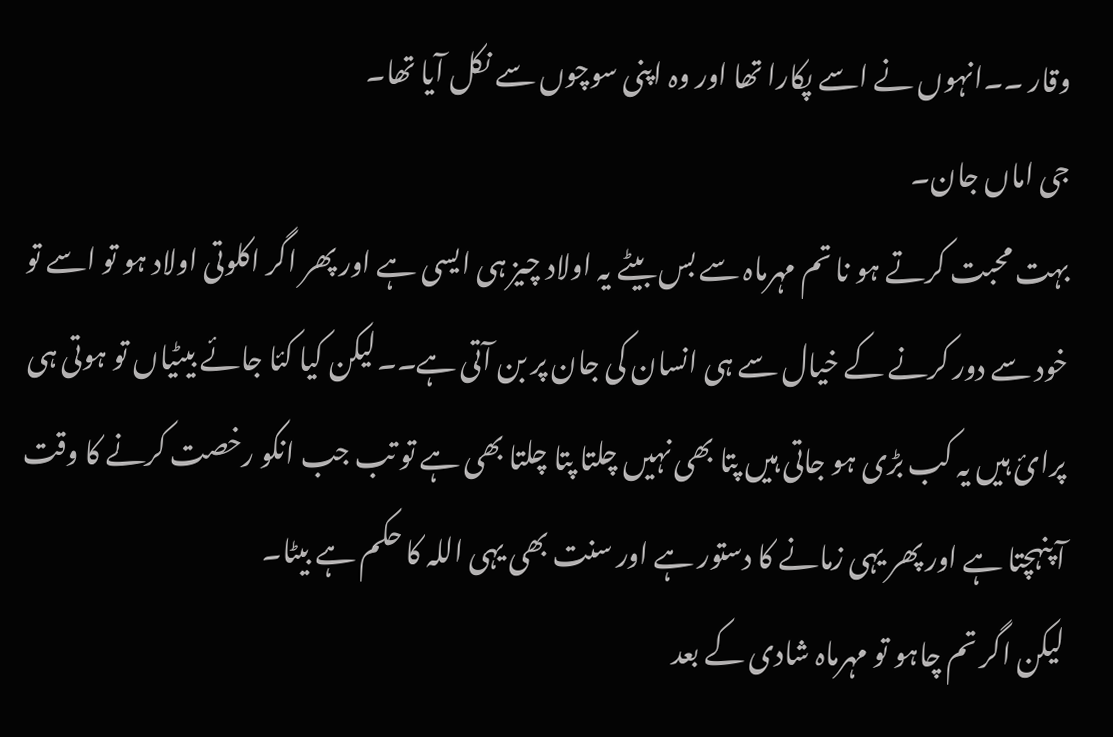وقار ۔۔انہوں نے اسے پکارا تھا اور وہ اپنی سوچوں سے نکل آیا تھا۔
جی اماں جان۔
بہت محبت کرتے ہو نا تم مہرماہ سے بس بیٹے یہ اولاد چیز ہی ایسی ہے اور پھر اگر اکلوتی اولاد ہو تو اسے تو خود سے دور کرنے کے خیال سے ہی انسان کی جان پر بن آتی ہے۔۔لیکن کیا کئا جائے بیٹیاں تو ہوتی ہی پرائ ہیں یہ کب بڑی ہو جاتی ہیں پتا بھی نہیں چلتا پتا چلتا بھی ہے تو تب جب انکو رخصت کرنے کا وقت آ پنہچتا ہے اور پھر یہی زمانے کا دستور ہے اور سنت بھی یہی اللہ کا حکم ہے بیٹا۔
لیکن اگر تم چاہو تو مہرماہ شادی کے بعد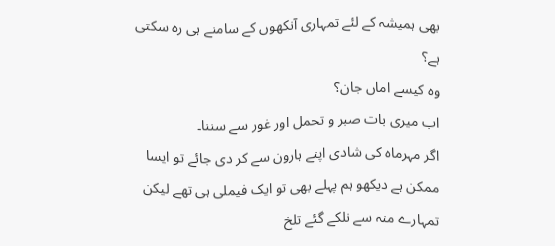بھی ہمیشہ کے لئے تمہاری آنکھوں کے سامنے ہی رہ سکتی ہے؟
وہ کیسے اماں جان؟
اب میری بات صبر و تحمل اور غور سے سننا۔
اگر مہرماہ کی شادی اپنے ہارون سے کر دی جائے تو ایسا ممکن ہے دیکھو ہم پہلے بھی تو ایک فیملی ہی تھے لیکن تمہارے منہ سے نلکے گئے تلخ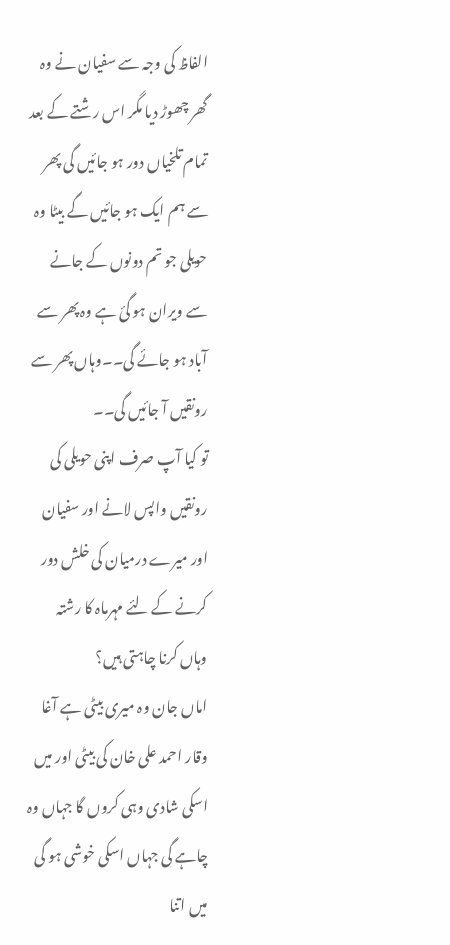الفاظ کی وجہ سے سفیان نے وہ گھر چھوڑ دیا مگر اس رشتے کے بعد تمام تلخیاں دور ہو جائیں گی پھر سے ہم ایک ہو جائیں گے بیٹا وہ حویلی جو تم دونوں کے جانے سے ویران ہو گئ ہے وہ پھر سے آباد ہو جائے گی۔۔وہاں پھر سے رونقیں آ جائیں گی۔۔
تو کیا آپ صرف اپنی حویلی کی رونقیں واپس لانے اور سفیان اور میرے درمیان کی خلش دور کرنے کے لئے مہرماہ کا رشتہ وہاں کرنا چاہتی ہیں؟
اماں جان وہ میری بیٹی ہے آغا وقار احمد علی خان کی بیٹی اور میں اسکی شادی وہی کروں گا جہاں وہ چاہے گی جہاں اسکی خوشی ہو گی میں اتنا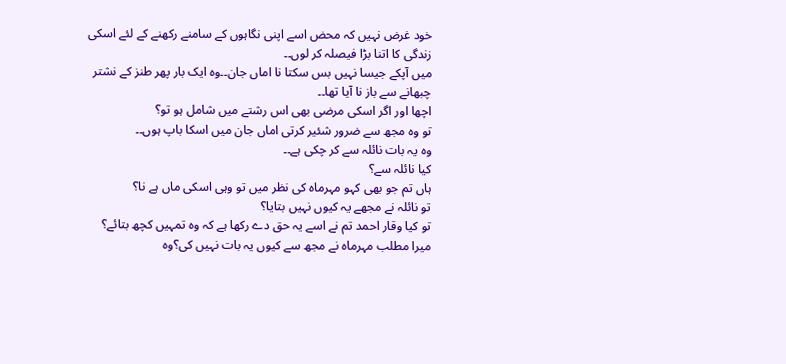خود غرض نہیں کہ محض اسے اپنی نگاہوں کے سامنے رکھنے کے لئے اسکی زندگی کا اتنا بڑا فیصلہ کر لوں۔۔
میں آپکے جیسا نہیں بس سکتا نا اماں جان۔۔وہ ایک بار پھر طنز کے نشتر چبھانے سے باز نا آیا تھا۔۔
اچھا اور اگر اسکی مرضی بھی اس رشتے میں شامل ہو تو؟
تو وہ مجھ سے ضرور شئیر کرتی اماں جان میں اسکا باپ ہوں۔۔
وہ یہ بات نائلہ سے کر چکی ہے۔۔
کیا نائلہ سے؟
ہاں تم جو بھی کہو مہرماہ کی نظر میں تو وہی اسکی ماں ہے نا؟
تو نائلہ نے مجھے یہ کیوں نہیں بتایا؟
تو کیا وقار احمد تم نے اسے یہ حق دے رکھا ہے کہ وہ تمہیں کچھ بتائے؟
میرا مطلب مہرماہ نے مجھ سے کیوں یہ بات نہیں کی؟وہ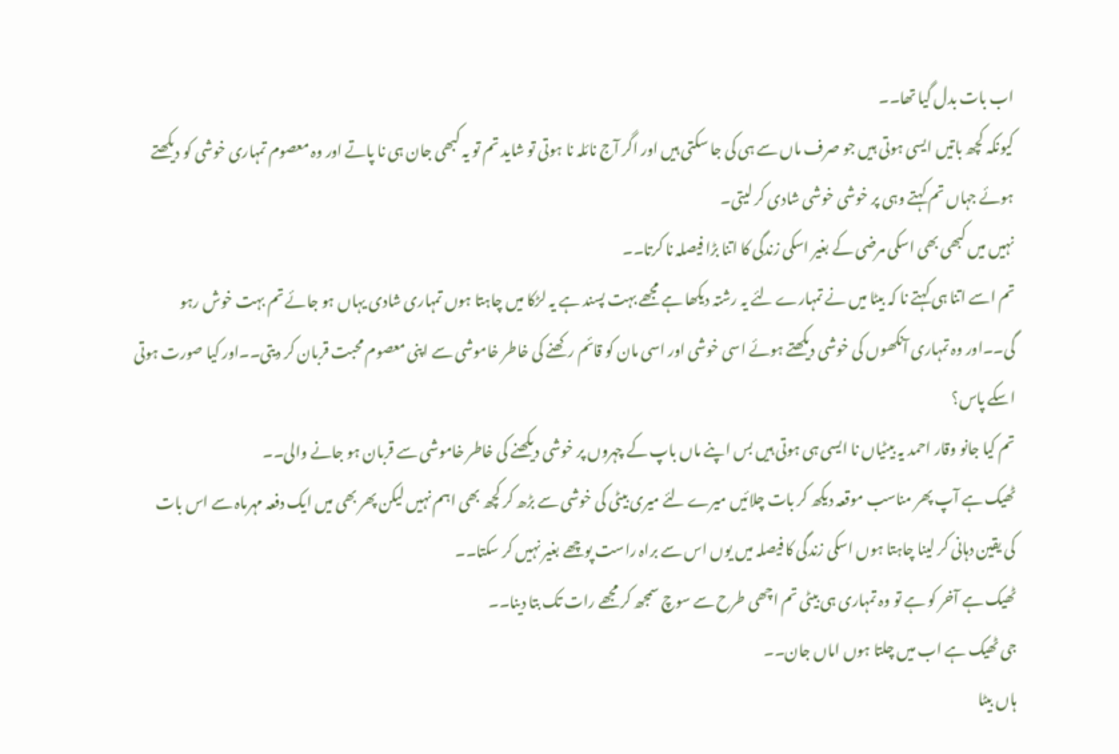اب بات بدل گیا تھا۔۔
کیونکہ کچھ باتیں ایسی ہوتی ہیں جو صرف ماں سے ہی کی جا سکتی ہیں اور اگر آج نائلہ نا ہوتی تو شاید تم تو یہ کبھی جان ہی نا پاتے اور وہ معصوم تمہاری خوشی کو دیکھتے ہوئے جہاں تم کہتے وہی پر خوشی خوشی شادی کر لیتی۔
نہیں میں کبھی بھی اسکی مرضی کے بغیر اسکی زندگی کا اتنا بڑا فیصلہ نا کرتا۔۔
تم اسے اتنا ہی کہتے نا کہ بیٹا میں نے تمہارے لئے یہ رشتہ دیکھا ہے مجھے بہت پسند ہے یہ لڑکا میں چاہتا ہوں تمہاری شادی یہاں ہو جائے تم بہت خوش رہو گی۔۔اور وہ تمہاری آنکھوں کی خوشی دیکھتے ہوئے اسی خوشی اور اسی مان کو قائم رکھنے کی خاطر خاموشی سے اپنی معصوم محبت قربان کر دیتی۔۔اور کیا صورت ہوتی اسکے پاس؟
تم کیا جانو وقار احمد یہ بیٹیاں نا ایسی ہی ہوتی ہیں بس اپنے ماں باپ کے چہروں پر خوشی دیکھنے کی خاطر خاموشی سے قربان ہو جانے والی۔۔
ٹھیک ہے آپ پھر مناسب موقعہ دیکھ کر بات چلائیں میرے لئے میری بیٹی کی خوشی سے بڑھ کر کچھ بھی اہم نہیں لیکن پھر بھی میں ایک دفعہ مہرماہ سے اس بات کی یقین دہانی کر لینا چاہتا ہوں اسکی زندگی کا فیصلہ میں یوں اس سے براہ راست پوچھے بغیر نہیں کر سکتا۔۔
ٹھیک ہے آخر کو ہے تو وہ تمہاری ہی بیٹی تم اچھی طرح سے سوچ سمجھ کر مجھے رات تک بتا دینا۔۔
جی ٹھیک ہے اب میں چلتا ہوں اماں جان۔۔
ہاں بیٹا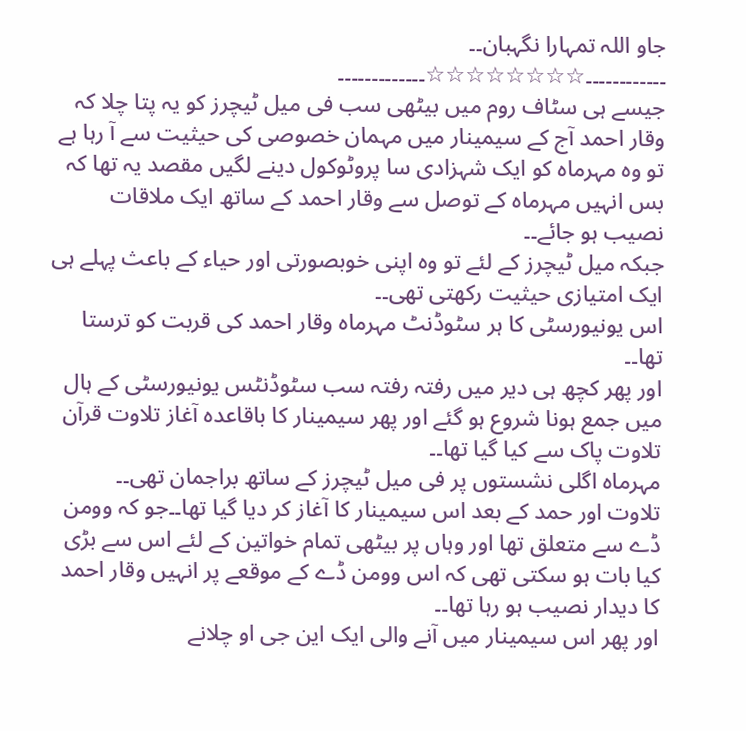جاو اللہ تمہارا نگہبان۔۔
۔۔۔۔۔۔۔۔۔۔۔۔☆☆☆☆☆☆☆☆۔۔۔۔۔۔۔۔۔۔۔۔۔
جیسے ہی سٹاف روم میں بیٹھی سب فی میل ٹیچرز کو یہ پتا چلا کہ وقار احمد آج کے سیمینار میں مہمان خصوصی کی حیثیت سے آ رہا ہے تو وہ مہرماہ کو ایک شہزادی سا پروٹوکول دینے لگیں مقصد یہ تھا کہ بس انہیں مہرماہ کے توصل سے وقار احمد کے ساتھ ایک ملاقات نصیب ہو جائے۔۔
جبکہ میل ٹیچرز کے لئے تو وہ اپنی خوبصورتی اور حیاء کے باعث پہلے ہی ایک امتیازی حیثیت رکھتی تھی۔۔
اس یونیورسٹی کا ہر سٹوڈنٹ مہرماہ وقار احمد کی قربت کو ترستا تھا۔۔
اور پھر کچھ ہی دیر میں رفتہ رفتہ سب سٹوڈنٹس یونیورسٹی کے ہال میں جمع ہونا شروع ہو گئے اور پھر سیمینار کا باقاعدہ آغاز تلاوت قرآن تلاوت پاک سے کیا گیا تھا۔۔
مہرماہ اگلی نشستوں پر فی میل ٹیچرز کے ساتھ براجمان تھی۔۔
تلاوت اور حمد کے بعد اس سیمینار کا آغاز کر دیا گیا تھا۔۔جو کہ وومن ڈے سے متعلق تھا اور وہاں پر بیٹھی تمام خواتین کے لئے اس سے بڑی کیا بات ہو سکتی تھی کہ اس وومن ڈے کے موقعے پر انہیں وقار احمد کا دیدار نصیب ہو رہا تھا۔۔
اور پھر اس سیمینار میں آنے والی ایک این جی او چلانے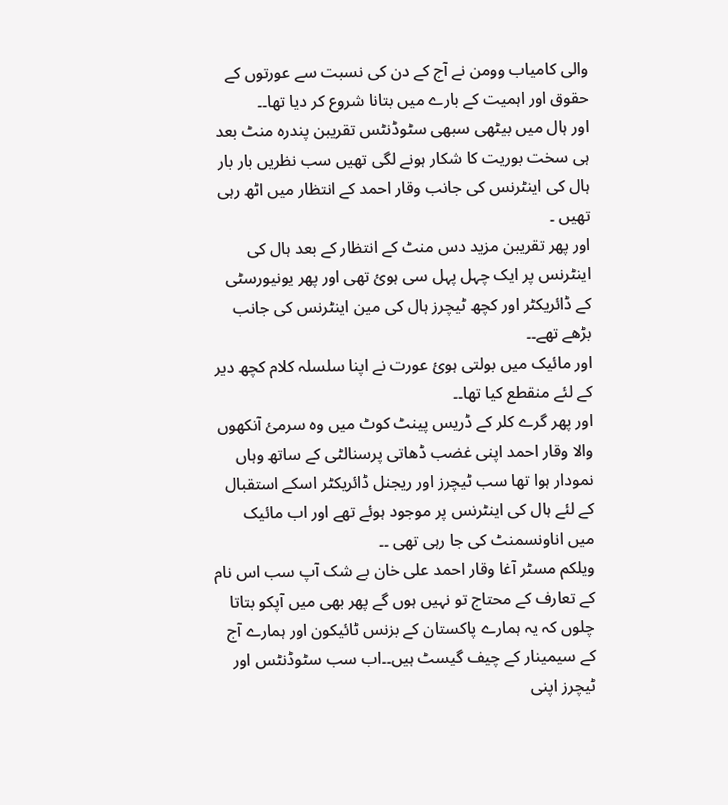والی کامیاب وومن نے آج کے دن کی نسبت سے عورتوں کے حقوق اور اہمیت کے بارے میں بتانا شروع کر دیا تھا۔۔
اور ہال میں بیٹھی سبھی سٹوڈنٹس تقریبن پندرہ منٹ بعد ہی سخت بوریت کا شکار ہونے لگی تھیں سب نظریں بار بار ہال کی اینٹرنس کی جانب وقار احمد کے انتظار میں اٹھ رہی تھیں ۔
اور پھر تقریبن مزید دس منٹ کے انتظار کے بعد ہال کی اینٹرنس پر ایک چہل پہل سی ہوئ تھی اور پھر یونیورسٹی کے ڈائریکٹر اور کچھ ٹیچرز ہال کی مین اینٹرنس کی جانب بڑھے تھے۔۔
اور مائیک میں بولتی ہوئ عورت نے اپنا سلسلہ کلام کچھ دیر کے لئے منقطع کیا تھا۔۔
اور پھر گرے کلر کے ڈریس پینٹ کوٹ میں وہ سرمئ آنکھوں والا وقار احمد اپنی غضب ڈھاتی پرسنالٹی کے ساتھ وہاں نمودار ہوا تھا سب ٹیچرز اور ریجنل ڈائریکٹر اسکے استقبال کے لئے ہال کی اینٹرنس پر موجود ہوئے تھے اور اب مائیک میں اناونسمنٹ کی جا رہی تھی ۔۔
ویلکم مسٹر آغا وقار احمد علی خان بے شک آپ سب اس نام کے تعارف کے محتاج تو نہیں ہوں گے پھر بھی میں آپکو بتاتا چلوں کہ یہ ہمارے پاکستان کے بزنس ٹائیکون اور ہمارے آج کے سیمینار کے چیف گیسٹ ہیں۔۔اب سب سٹوڈنٹس اور ٹیچرز اپنی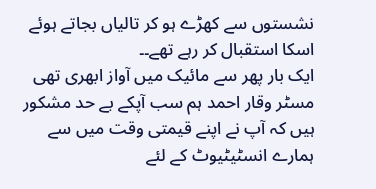نشستوں سے کھڑے ہو کر تالیاں بجاتے ہوئے اسکا استقبال کر رہے تھے۔۔
ایک بار پھر سے مائیک میں آواز ابھری تھی مسٹر وقار احمد ہم سب آپکے بے حد مشکور ہیں کہ آپ نے اپنے قیمتی وقت میں سے ہمارے انسٹیٹیوٹ کے لئے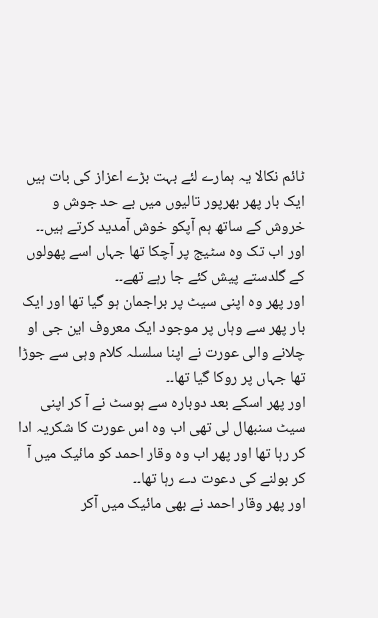ٹائم نکالا یہ ہمارے لئے بہت بڑے اعزاز کی بات ہیں ایک بار پھر بھرپور تالیوں میں بے حد جوش و خروش کے ساتھ ہم آپکو خوش آمدید کرتے ہیں۔۔
اور اب تک وہ سٹیج پر آچکا تھا جہاں اسے پھولوں کے گلدستے پیش کئے جا رہے تھے۔۔
اور پھر وہ اپنی سیٹ پر براجمان ہو گیا تھا اور ایک بار پھر سے وہاں پر موجود ایک معروف این جی او چلانے والی عورت نے اپنا سلسلہ کلام وہی سے جوڑا تھا جہاں پر روکا گیا تھا۔۔
اور پھر اسکے بعد دوبارہ سے ہوسٹ نے آ کر اپنی سیٹ سنبھال لی تھی اب وہ اس عورت کا شکریہ ادا کر رہا تھا اور پھر اب وہ وقار احمد کو مائیک میں آ کر بولنے کی دعوت دے رہا تھا۔۔
اور پھر وقار احمد نے بھی مائیک میں آکر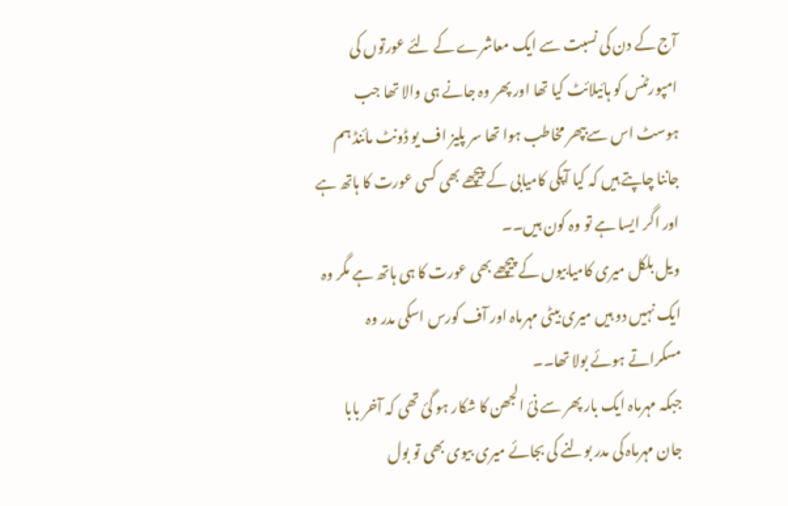آج کے دن کی نسبت سے ایک معاشرے کے لئے عورتوں کی امپورٹنس کو ہائیلائٹ کیا تھا اور پھر وہ جانے ہی والا تھا جب ہوسٹ اس سےبپھر مخاطب ہوا تھا سر پلیز اف یو ڈونٹ مائنڈ ہم جاننا چاپتے ہیں کہ کیا آپکی کامیابی کے پیچھے بھی کسی عورت کا ہاتھ ہے اور اگر ایسا ہے تو وہ کون ہیں۔۔
ویل بلکل میری کامیابیوں کے پیچھے بھی عورت کا ہی ہاتھ ہے مگر وہ ایک نہیں دو ہیں میری بیٹی مہرماہ اور آف کورس اسکی مدر وہ مسکراتے ہوئے بولا تھا۔۔
جبکہ مہرماہ ایک بار پھر سے نئ الجھن کا شکار ہو گئ تھی کہ آخر بابا جان مہرماہ کی مدر بولنے کی بجائے میری بیوی بھی تو بول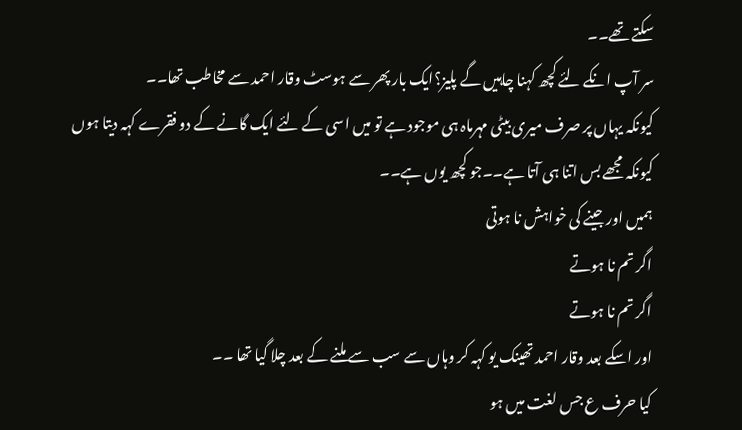سکتے تھے۔۔
سر آپ انکے لئے کچھ کہنا چاہیں گے پلیز؟ایک بار پھر سے ہوسٹ وقار احمد سے مخاطب تھا۔۔
کیونکہ یہاں پر صرف میری بیٹی مہرماہ ہی موجود ہے تو میں اسی کے لئے ایک گانے کے دو فقرے کہہ دیتا ہوں کیونکہ مجھے بس اتنا ہی آتا ہے۔۔جو کچھ یوں ہے۔۔
ہمیں اور جینے کی خواہش نا ہوتی
اگر تم نا ہوتے
اگر تم نا ہوتے
اور اسکے بعد وقار احمد تھینک یو کہہ کر وہاں سے سب سے ملنے کے بعد چلا گیا تھا ۔۔
کیا حرف ع جس لغت میں ہو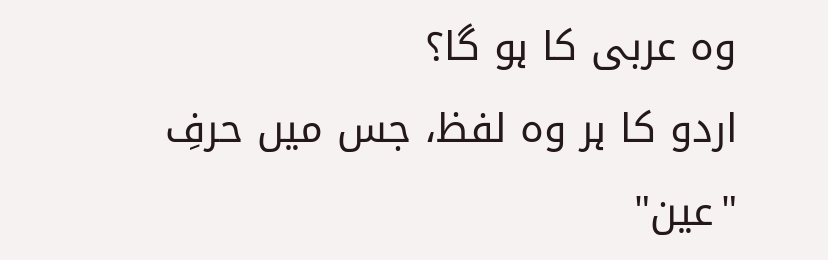وہ عربی کا ہو گا؟
اردو کا ہر وہ لفظ، جس میں حرفِ "عین"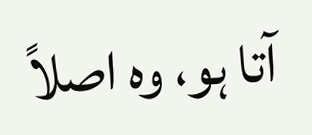آتا ہو، وہ اصلاً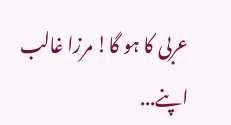عربی کا ہو گا! مرزا غالب اپنے...